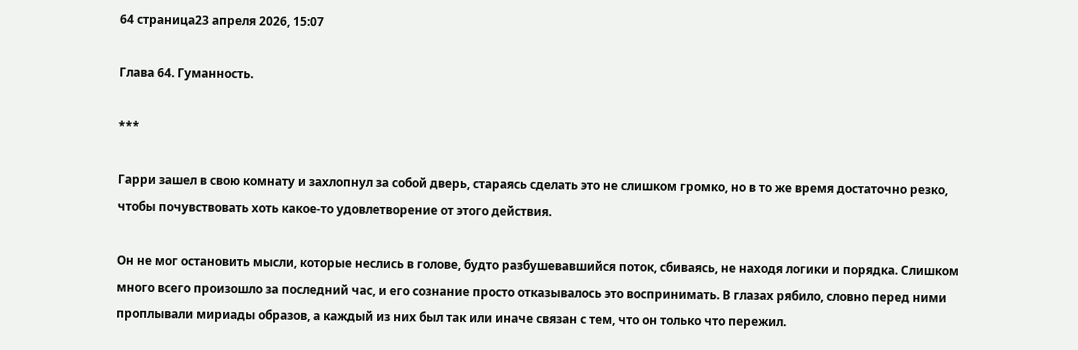64 страница23 апреля 2026, 15:07

Глава 64. Гуманность.

***

Гарри зашел в свою комнату и захлопнул за собой дверь, стараясь сделать это не слишком громко, но в то же время достаточно резко, чтобы почувствовать хоть какое-то удовлетворение от этого действия.

Он не мог остановить мысли, которые неслись в голове, будто разбушевавшийся поток, сбиваясь, не находя логики и порядка. Слишком много всего произошло за последний час, и его сознание просто отказывалось это воспринимать. В глазах рябило, словно перед ними проплывали мириады образов, а каждый из них был так или иначе связан с тем, что он только что пережил.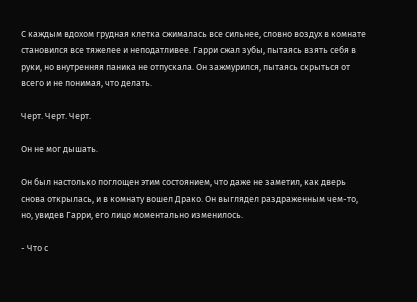С каждым вдохом грудная клетка сжималась все сильнее, словно воздух в комнате становился все тяжелее и неподатливее. Гарри сжал зубы, пытаясь взять себя в руки, но внутренняя паника не отпускала. Он зажмурился, пытаясь скрыться от всего и не понимая, что делать.

Черт. Черт. Черт.

Он не мог дышать.

Он был настолько поглощен этим состоянием, что даже не заметил, как дверь снова открылась, и в комнату вошел Драко. Он выглядел раздраженным чем-то, но, увидев Гарри, его лицо моментально изменилось.

- Что с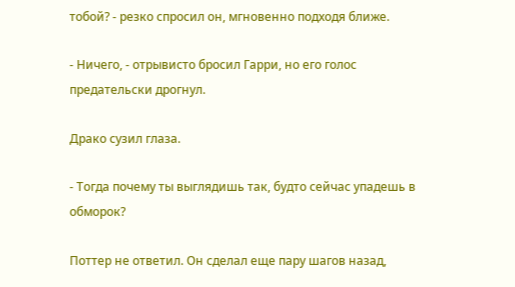тобой? - резко спросил он, мгновенно подходя ближе.

- Ничего, - отрывисто бросил Гарри, но его голос предательски дрогнул.

Драко сузил глаза.

- Тогда почему ты выглядишь так, будто сейчас упадешь в обморок?

Поттер не ответил. Он сделал еще пару шагов назад,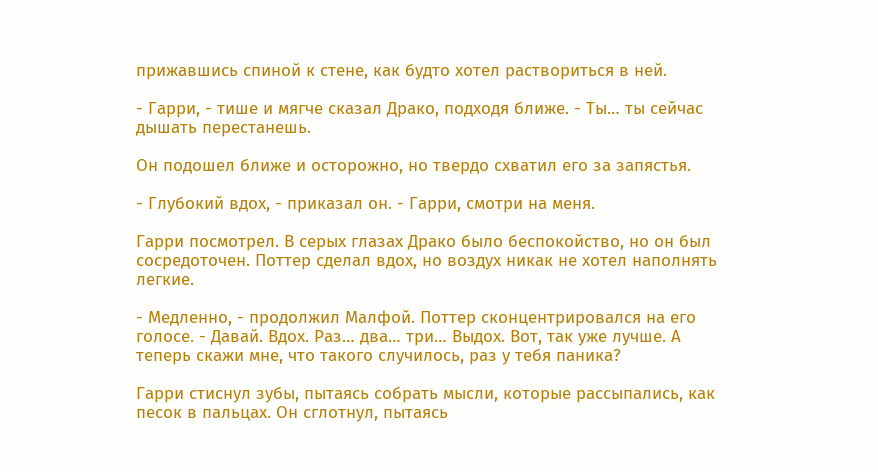прижавшись спиной к стене, как будто хотел раствориться в ней.

- Гарри, - тише и мягче сказал Драко, подходя ближе. - Ты… ты сейчас дышать перестанешь.

Он подошел ближе и осторожно, но твердо схватил его за запястья.

- Глубокий вдох, - приказал он. - Гарри, смотри на меня.

Гарри посмотрел. В серых глазах Драко было беспокойство, но он был сосредоточен. Поттер сделал вдох, но воздух никак не хотел наполнять легкие.

- Медленно, - продолжил Малфой. Поттер сконцентрировался на его голосе. - Давай. Вдох. Раз… два… три… Выдох. Вот, так уже лучше. А теперь скажи мне, что такого случилось, раз у тебя паника?

Гарри стиснул зубы, пытаясь собрать мысли, которые рассыпались, как песок в пальцах. Он сглотнул, пытаясь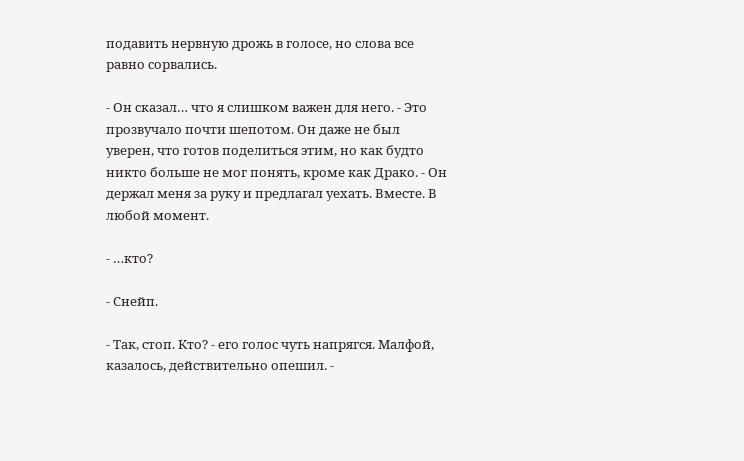подавить нервную дрожь в голосе, но слова все равно сорвались.

- Он сказал… что я слишком важен для него. - Это прозвучало почти шепотом. Он даже не был уверен, что готов поделиться этим, но как будто никто больше не мог понять, кроме как Драко. - Он держал меня за руку и предлагал уехать. Вместе. В любой момент.

- …кто?

- Снейп.

- Так, стоп. Кто? - его голос чуть напрягся. Малфой, казалось, действительно опешил. -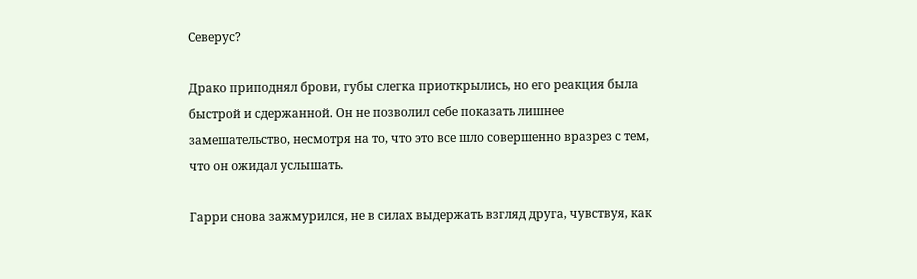Северус?

Драко приподнял брови, губы слегка приоткрылись, но его реакция была быстрой и сдержанной. Он не позволил себе показать лишнее замешательство, несмотря на то, что это все шло совершенно вразрез с тем, что он ожидал услышать.

Гарри снова зажмурился, не в силах выдержать взгляд друга, чувствуя, как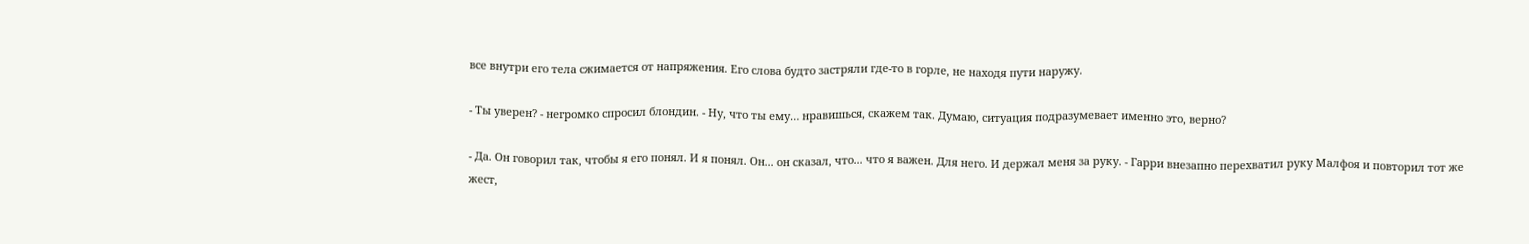все внутри его тела сжимается от напряжения. Его слова будто застряли где-то в горле, не находя пути наружу.

- Ты уверен? - негромко спросил блондин. - Ну, что ты ему… нравишься, скажем так. Думаю, ситуация подразумевает именно это, верно?

- Да. Он говорил так, чтобы я его понял. И я понял. Он... он сказал, что... что я важен. Для него. И держал меня за руку. - Гарри внезапно перехватил руку Малфоя и повторил тот же жест,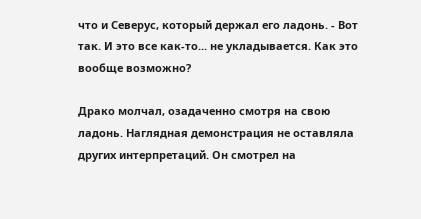что и Северус, который держал его ладонь. - Вот так. И это все как-то... не укладывается. Как это вообще возможно?

Драко молчал, озадаченно смотря на свою ладонь. Наглядная демонстрация не оставляла других интерпретаций. Он смотрел на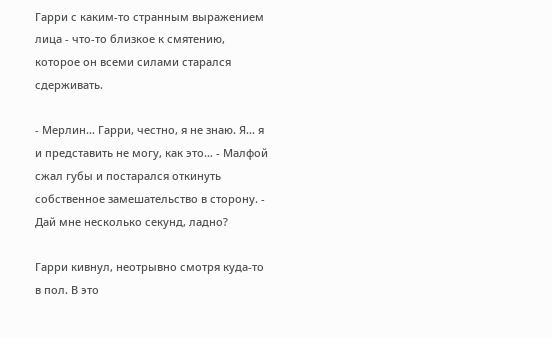Гарри с каким-то странным выражением лица - что-то близкое к смятению, которое он всеми силами старался сдерживать.

- Мерлин… Гарри, честно, я не знаю. Я... я и представить не могу, как это… - Малфой сжал губы и постарался откинуть собственное замешательство в сторону. - Дай мне несколько секунд, ладно?

Гарри кивнул, неотрывно смотря куда-то в пол. В это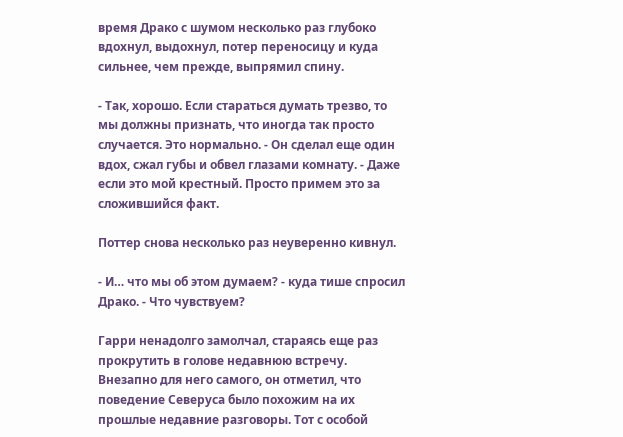время Драко с шумом несколько раз глубоко вдохнул, выдохнул, потер переносицу и куда сильнее, чем прежде, выпрямил спину.

- Так, хорошо. Если стараться думать трезво, то мы должны признать, что иногда так просто случается. Это нормально. - Он сделал еще один вдох, сжал губы и обвел глазами комнату. - Даже если это мой крестный. Просто примем это за сложившийся факт.

Поттер снова несколько раз неуверенно кивнул.

- И… что мы об этом думаем? - куда тише спросил Драко. - Что чувствуем?

Гарри ненадолго замолчал, стараясь еще раз прокрутить в голове недавнюю встречу. Внезапно для него самого, он отметил, что поведение Северуса было похожим на их прошлые недавние разговоры. Тот с особой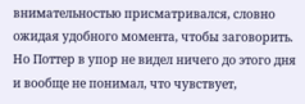внимательностью присматривался, словно ожидая удобного момента, чтобы заговорить. Но Поттер в упор не видел ничего до этого дня и вообще не понимал, что чувствует,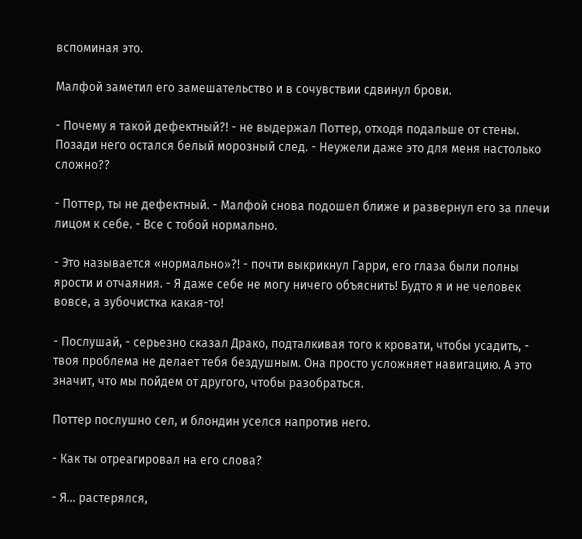вспоминая это.

Малфой заметил его замешательство и в сочувствии сдвинул брови.

- Почему я такой дефектный?! - не выдержал Поттер, отходя подальше от стены. Позади него остался белый морозный след. - Неужели даже это для меня настолько сложно??

- Поттер, ты не дефектный. - Малфой снова подошел ближе и развернул его за плечи лицом к себе. - Все с тобой нормально.

- Это называется «нормально»?! - почти выкрикнул Гарри, его глаза были полны ярости и отчаяния. - Я даже себе не могу ничего объяснить! Будто я и не человек вовсе, а зубочистка какая-то!

- Послушай, - серьезно сказал Драко, подталкивая того к кровати, чтобы усадить, - твоя проблема не делает тебя бездушным. Она просто усложняет навигацию. А это значит, что мы пойдем от другого, чтобы разобраться.

Поттер послушно сел, и блондин уселся напротив него.

- Как ты отреагировал на его слова?

- Я… растерялся,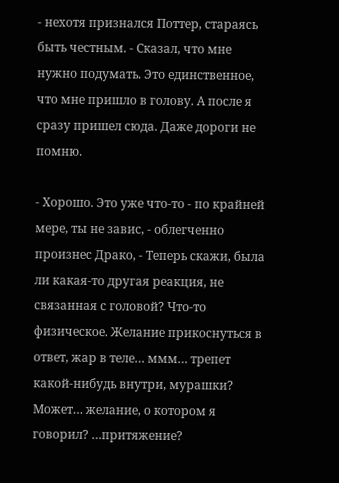- нехотя признался Поттер, стараясь быть честным. - Сказал, что мне нужно подумать. Это единственное, что мне пришло в голову. А после я сразу пришел сюда. Даже дороги не помню.

- Хорошо. Это уже что-то - по крайней мере, ты не завис, - облегченно произнес Драко, - Теперь скажи, была ли какая-то другая реакция, не связанная с головой? Что-то физическое. Желание прикоснуться в ответ, жар в теле… ммм… трепет какой-нибудь внутри, мурашки? Может… желание, о котором я говорил? …притяжение?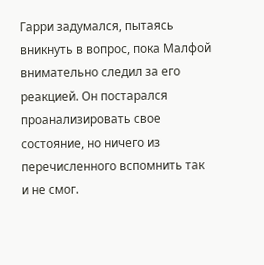Гарри задумался, пытаясь вникнуть в вопрос, пока Малфой внимательно следил за его реакцией. Он постарался проанализировать свое состояние, но ничего из перечисленного вспомнить так и не смог.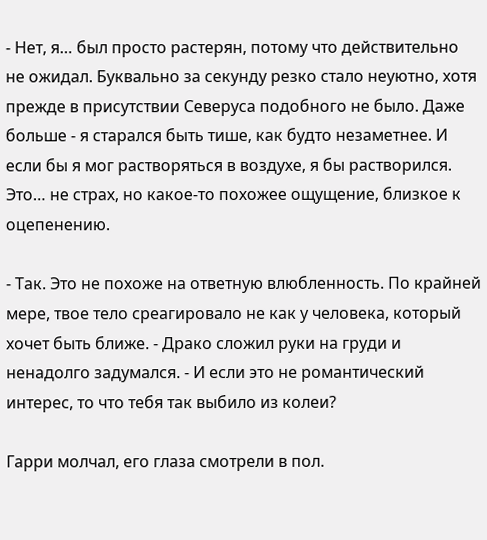- Нет, я… был просто растерян, потому что действительно не ожидал. Буквально за секунду резко стало неуютно, хотя прежде в присутствии Северуса подобного не было. Даже больше - я старался быть тише, как будто незаметнее. И если бы я мог растворяться в воздухе, я бы растворился. Это… не страх, но какое-то похожее ощущение, близкое к оцепенению.

- Так. Это не похоже на ответную влюбленность. По крайней мере, твое тело среагировало не как у человека, который хочет быть ближе. - Драко сложил руки на груди и ненадолго задумался. - И если это не романтический интерес, то что тебя так выбило из колеи?

Гарри молчал, его глаза смотрели в пол.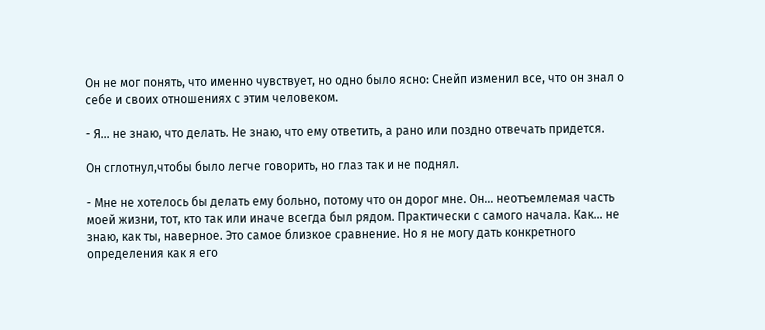Он не мог понять, что именно чувствует, но одно было ясно: Снейп изменил все, что он знал о себе и своих отношениях с этим человеком.

- Я... не знаю, что делать. Не знаю, что ему ответить, а рано или поздно отвечать придется.

Он сглотнул,чтобы было легче говорить, но глаз так и не поднял.

- Мне не хотелось бы делать ему больно, потому что он дорог мне. Он… неотъемлемая часть моей жизни, тот, кто так или иначе всегда был рядом. Практически с самого начала. Как… не знаю, как ты, наверное. Это самое близкое сравнение. Но я не могу дать конкретного определения как я его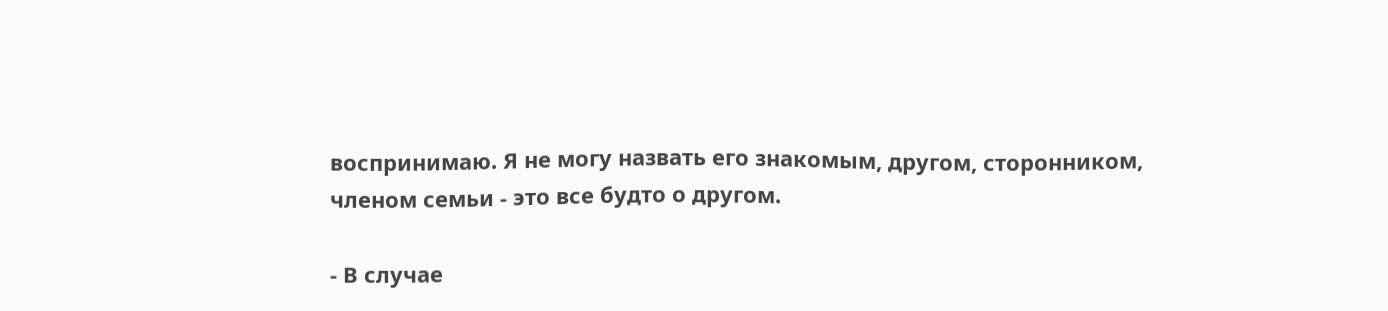воспринимаю. Я не могу назвать его знакомым, другом, сторонником, членом семьи - это все будто о другом.

- В случае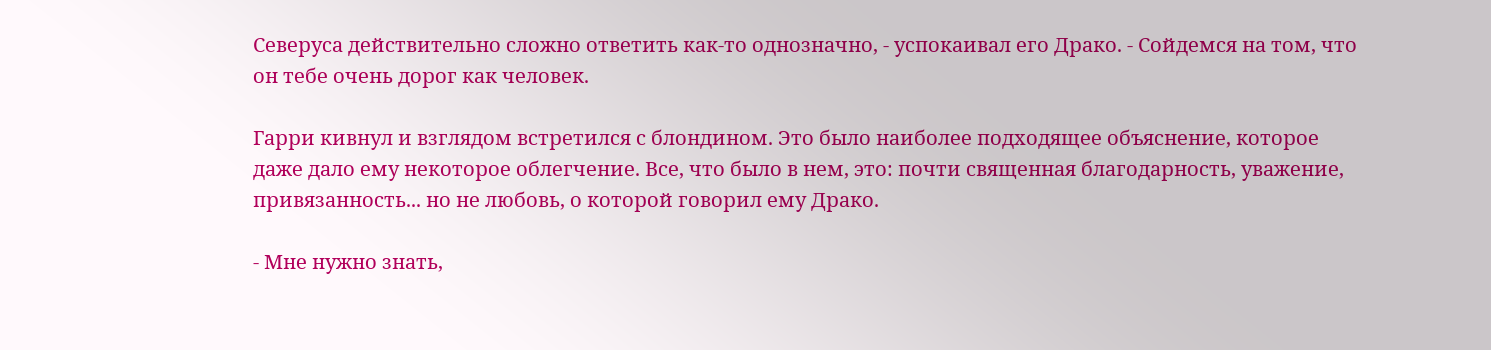Северуса действительно сложно ответить как-то однозначно, - успокаивал его Драко. - Сойдемся на том, что он тебе очень дорог как человек.

Гарри кивнул и взглядом встретился с блондином. Это было наиболее подходящее объяснение, которое даже дало ему некоторое облегчение. Все, что было в нем, это: почти священная благодарность, уважение, привязанность... но не любовь, о которой говорил ему Драко.

- Мне нужно знать,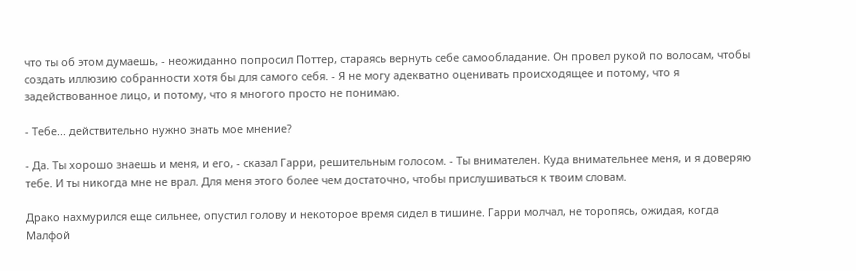что ты об этом думаешь, - неожиданно попросил Поттер, стараясь вернуть себе самообладание. Он провел рукой по волосам, чтобы создать иллюзию собранности хотя бы для самого себя. - Я не могу адекватно оценивать происходящее и потому, что я задействованное лицо, и потому, что я многого просто не понимаю.

- Тебе... действительно нужно знать мое мнение?

- Да. Ты хорошо знаешь и меня, и его, - сказал Гарри, решительным голосом. - Ты внимателен. Куда внимательнее меня, и я доверяю тебе. И ты никогда мне не врал. Для меня этого более чем достаточно, чтобы прислушиваться к твоим словам.

Драко нахмурился еще сильнее, опустил голову и некоторое время сидел в тишине. Гарри молчал, не торопясь, ожидая, когда Малфой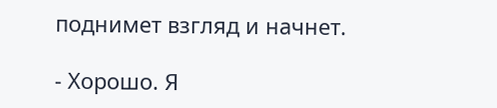поднимет взгляд и начнет.

- Хорошо. Я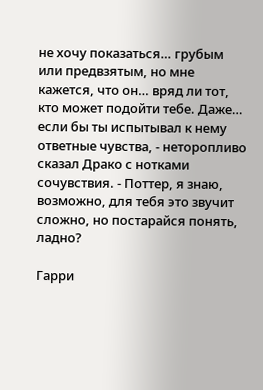не хочу показаться… грубым или предвзятым, но мне кажется, что он… вряд ли тот, кто может подойти тебе. Даже… если бы ты испытывал к нему ответные чувства, - неторопливо сказал Драко с нотками сочувствия. - Поттер, я знаю, возможно, для тебя это звучит сложно, но постарайся понять, ладно?

Гарри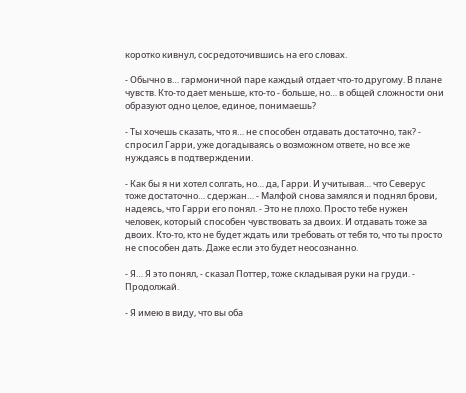коротко кивнул, сосредоточившись на его словах.

- Обычно в… гармоничной паре каждый отдает что-то другому. В плане чувств. Кто-то дает меньше, кто-то - больше, но… в общей сложности они образуют одно целое, единое, понимаешь?

- Ты хочешь сказать, что я… не способен отдавать достаточно, так? - спросил Гарри, уже догадываясь о возможном ответе, но все же нуждаясь в подтверждении.

- Как бы я ни хотел солгать, но… да, Гарри. И учитывая… что Северус тоже достаточно… сдержан… - Малфой снова замялся и поднял брови, надеясь, что Гарри его понял. - Это не плохо. Просто тебе нужен человек, который способен чувствовать за двоих. И отдавать тоже за двоих. Кто-то, кто не будет ждать или требовать от тебя то, что ты просто не способен дать. Даже если это будет неосознанно.

- Я… Я это понял, - сказал Поттер, тоже складывая руки на груди. - Продолжай.

- Я имею в виду, что вы оба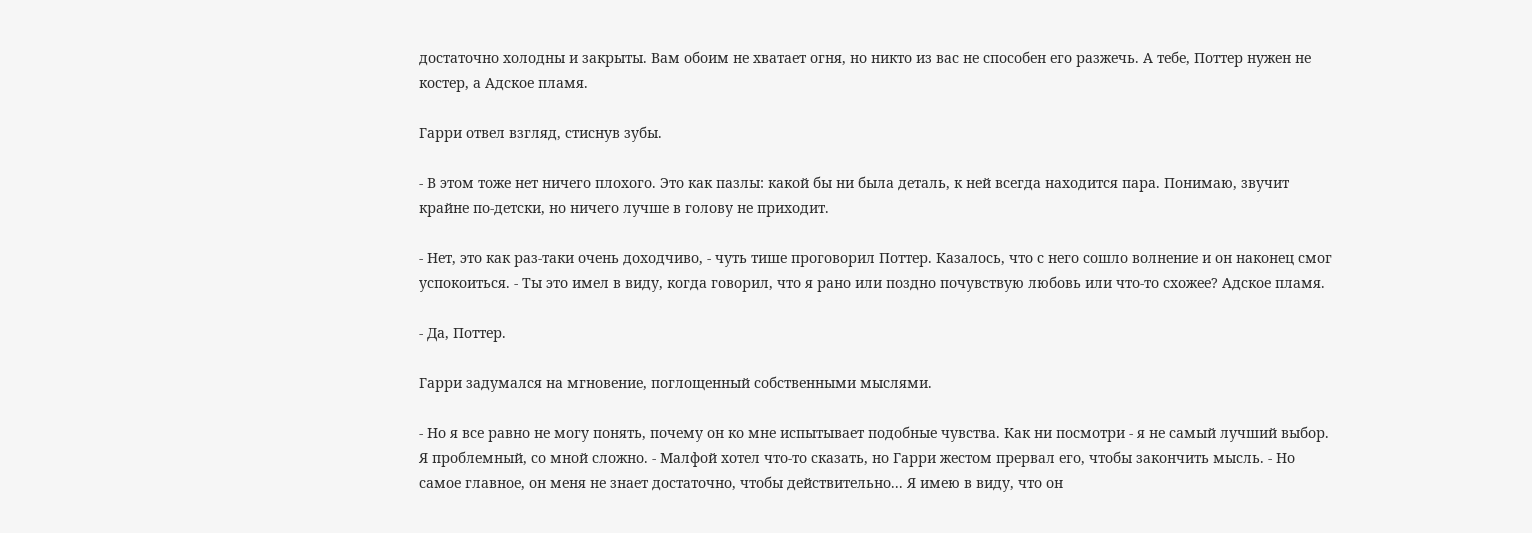достаточно холодны и закрыты. Вам обоим не хватает огня, но никто из вас не способен его разжечь. А тебе, Поттер нужен не костер, а Адское пламя.

Гарри отвел взгляд, стиснув зубы.

- В этом тоже нет ничего плохого. Это как пазлы: какой бы ни была деталь, к ней всегда находится пара. Понимаю, звучит крайне по-детски, но ничего лучше в голову не приходит.

- Нет, это как раз-таки очень доходчиво, - чуть тише проговорил Поттер. Казалось, что с него сошло волнение и он наконец смог успокоиться. - Ты это имел в виду, когда говорил, что я рано или поздно почувствую любовь или что-то схожее? Адское пламя.

- Да, Поттер.

Гарри задумался на мгновение, поглощенный собственными мыслями.

- Но я все равно не могу понять, почему он ко мне испытывает подобные чувства. Как ни посмотри - я не самый лучший выбор. Я проблемный, со мной сложно. - Малфой хотел что-то сказать, но Гарри жестом прервал его, чтобы закончить мысль. - Но самое главное, он меня не знает достаточно, чтобы действительно... Я имею в виду, что он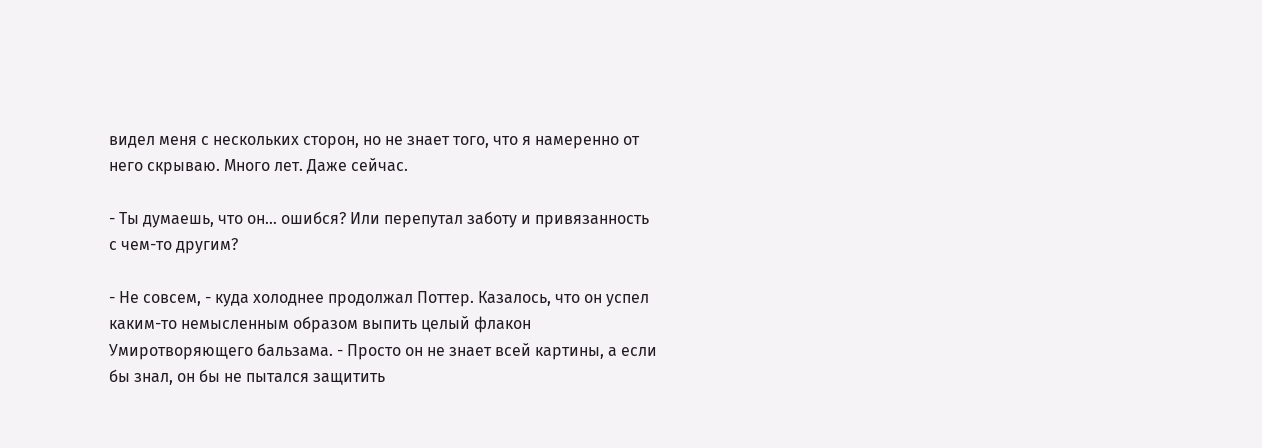видел меня с нескольких сторон, но не знает того, что я намеренно от него скрываю. Много лет. Даже сейчас.

- Ты думаешь, что он… ошибся? Или перепутал заботу и привязанность с чем-то другим?

- Не совсем, - куда холоднее продолжал Поттер. Казалось, что он успел каким-то немысленным образом выпить целый флакон Умиротворяющего бальзама. - Просто он не знает всей картины, а если бы знал, он бы не пытался защитить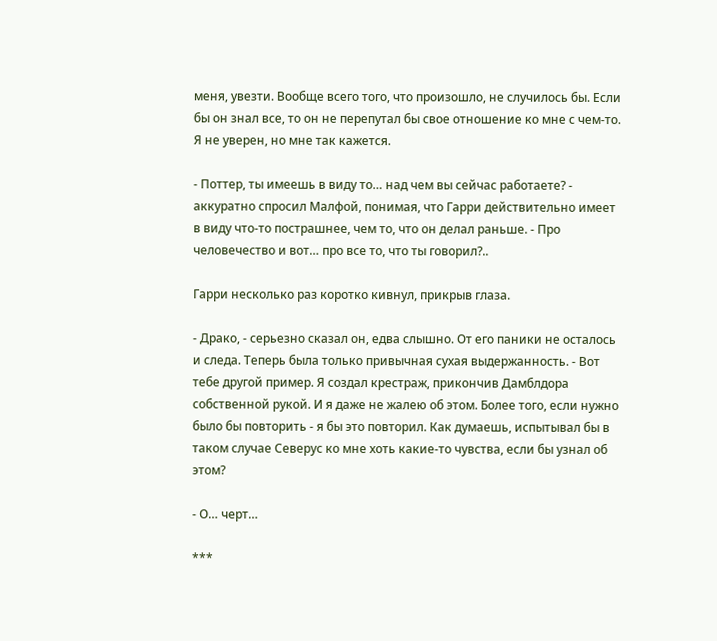меня, увезти. Вообще всего того, что произошло, не случилось бы. Если бы он знал все, то он не перепутал бы свое отношение ко мне с чем-то. Я не уверен, но мне так кажется.

- Поттер, ты имеешь в виду то… над чем вы сейчас работаете? - аккуратно спросил Малфой, понимая, что Гарри действительно имеет в виду что-то пострашнее, чем то, что он делал раньше. - Про человечество и вот… про все то, что ты говорил?..

Гарри несколько раз коротко кивнул, прикрыв глаза.

- Драко, - серьезно сказал он, едва слышно. От его паники не осталось и следа. Теперь была только привычная сухая выдержанность. - Вот тебе другой пример. Я создал крестраж, прикончив Дамблдора собственной рукой. И я даже не жалею об этом. Более того, если нужно было бы повторить - я бы это повторил. Как думаешь, испытывал бы в таком случае Северус ко мне хоть какие-то чувства, если бы узнал об этом?

- О… черт…

***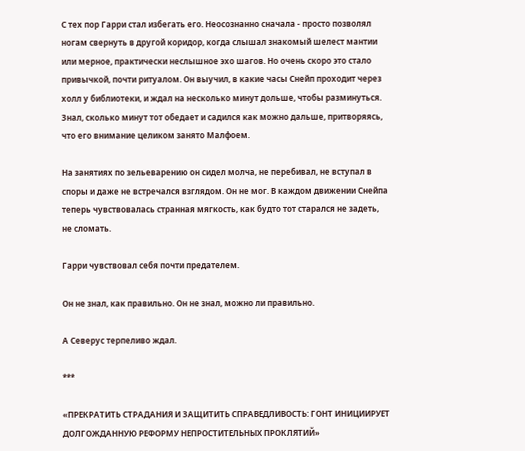С тех пор Гарри стал избегать его. Неосознанно сначала - просто позволял ногам свернуть в другой коридор, когда слышал знакомый шелест мантии или мерное, практически неслышное эхо шагов. Но очень скоро это стало привычкой, почти ритуалом. Он выучил, в какие часы Снейп проходит через холл у библиотеки, и ждал на несколько минут дольше, чтобы разминуться. Знал, сколько минут тот обедает и садился как можно дальше, притворяясь, что его внимание целиком занято Малфоем.

На занятиях по зельеварению он сидел молча, не перебивал, не вступал в споры и даже не встречался взглядом. Он не мог. В каждом движении Снейпа теперь чувствовалась странная мягкость, как будто тот старался не задеть, не сломать.

Гарри чувствовал себя почти предателем.

Он не знал, как правильно. Он не знал, можно ли правильно.

А Северус терпеливо ждал.

***

«ПРЕКРАТИТЬ СТРАДАНИЯ И ЗАЩИТИТЬ СПРАВЕДЛИВОСТЬ: ГОНТ ИНИЦИИРУЕТ ДОЛГОЖДАННУЮ РЕФОРМУ НЕПРОСТИТЕЛЬНЫХ ПРОКЛЯТИЙ»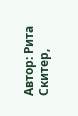Автор: Рита Скитер,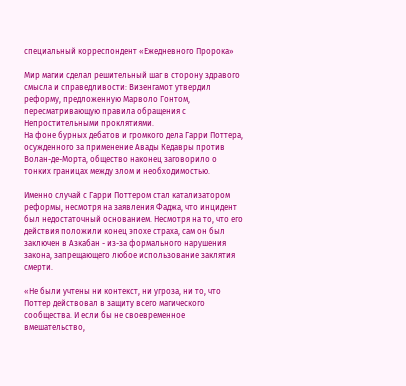специальный корреспондент «Ежедневного Пророка»

Мир магии сделал решительный шаг в сторону здравого смысла и справедливости: Визенгамот утвердил реформу, предложенную Марволо Гонтом, пересматривающую правила обращения с Непростительными проклятиями.
На фоне бурных дебатов и громкого дела Гарри Поттера, осужденного за применение Авады Кедавры против Волан-де-Морта, общество наконец заговорило о тонких границах между злом и необходимостью.

Именно случай с Гарри Поттером стал катализатором реформы, несмотря на заявления Фаджа, что инцидент был недостаточный основанием. Несмотря на то, что его действия положили конец эпохе страха, сам он был заключен в Азкабан - из-за формального нарушения закона, запрещающего любое использование заклятия смерти.

«Не были учтены ни контекст, ни угроза, ни то, что Поттер действовал в защиту всего магического сообщества. И если бы не своевременное вмешательство,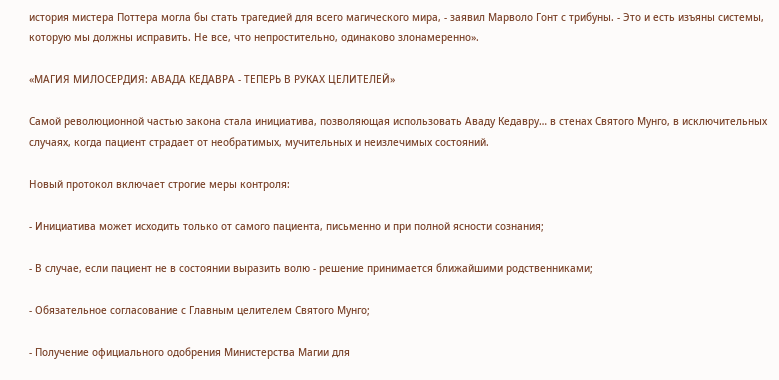история мистера Поттера могла бы стать трагедией для всего магического мира, - заявил Марволо Гонт с трибуны. - Это и есть изъяны системы, которую мы должны исправить. Не все, что непростительно, одинаково злонамеренно».

«МАГИЯ МИЛОСЕРДИЯ: АВАДА КЕДАВРА - ТЕПЕРЬ В РУКАХ ЦЕЛИТЕЛЕЙ»

Самой революционной частью закона стала инициатива, позволяющая использовать Аваду Кедавру… в стенах Святого Мунго, в исключительных случаях, когда пациент страдает от необратимых, мучительных и неизлечимых состояний.

Новый протокол включает строгие меры контроля:

- Инициатива может исходить только от самого пациента, письменно и при полной ясности сознания;

- В случае, если пациент не в состоянии выразить волю - решение принимается ближайшими родственниками;

- Обязательное согласование с Главным целителем Святого Мунго;

- Получение официального одобрения Министерства Магии для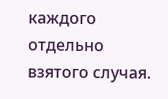каждого отдельно взятого случая.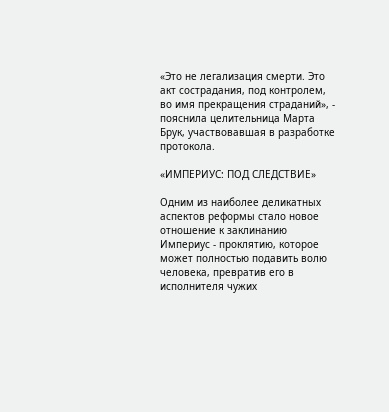«Это не легализация смерти. Это акт сострадания, под контролем, во имя прекращения страданий», - пояснила целительница Марта Брук, участвовавшая в разработке протокола.

«ИМПЕРИУС: ПОД СЛЕДСТВИЕ»

Одним из наиболее деликатных аспектов реформы стало новое отношение к заклинанию Империус - проклятию, которое может полностью подавить волю человека, превратив его в исполнителя чужих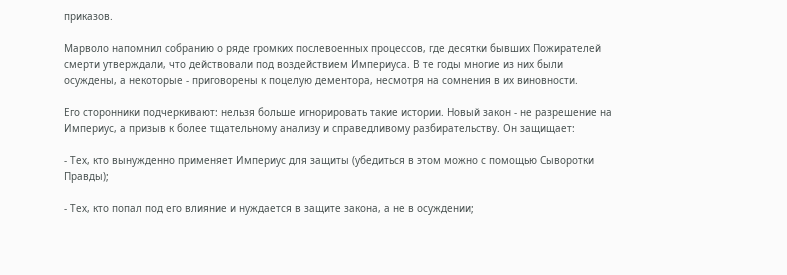приказов.

Марволо напомнил собранию о ряде громких послевоенных процессов, где десятки бывших Пожирателей смерти утверждали, что действовали под воздействием Империуса. В те годы многие из них были осуждены, а некоторые - приговорены к поцелую дементора, несмотря на сомнения в их виновности.

Его сторонники подчеркивают: нельзя больше игнорировать такие истории. Новый закон - не разрешение на Империус, а призыв к более тщательному анализу и справедливому разбирательству. Он защищает:

- Тех, кто вынужденно применяет Империус для защиты (убедиться в этом можно с помощью Сыворотки Правды);

- Тех, кто попал под его влияние и нуждается в защите закона, а не в осуждении;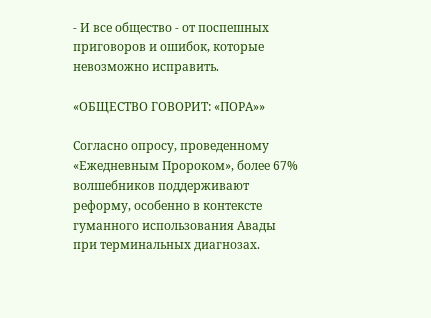- И все общество - от поспешных приговоров и ошибок, которые невозможно исправить.

«ОБЩЕСТВО ГОВОРИТ: «ПОРА»»

Согласно опросу, проведенному «Ежедневным Пророком», более 67% волшебников поддерживают реформу, особенно в контексте гуманного использования Авады при терминальных диагнозах.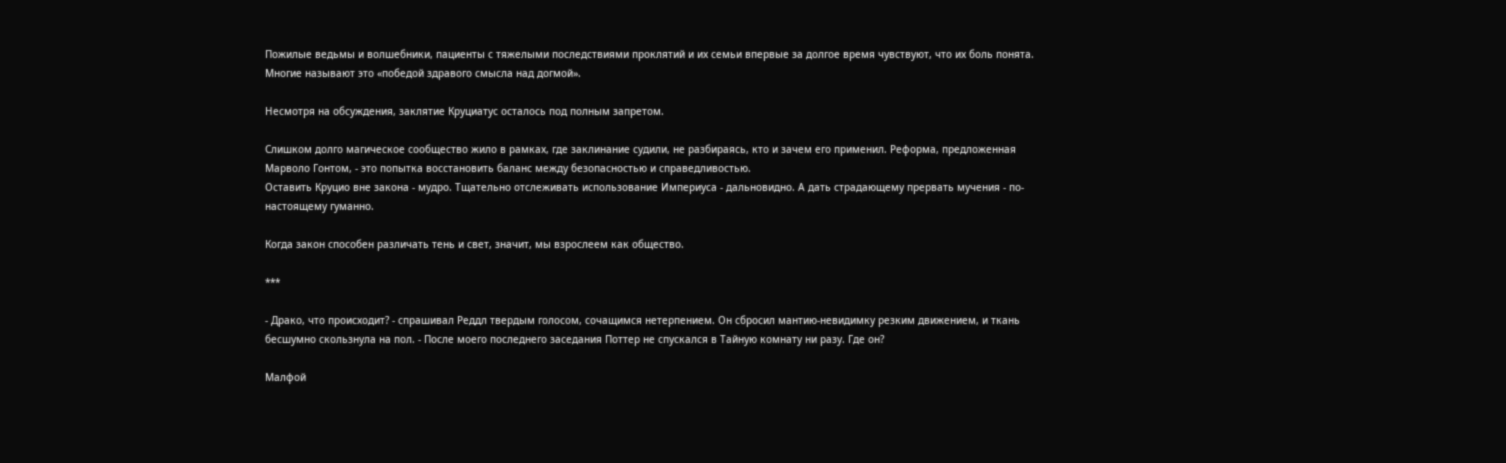Пожилые ведьмы и волшебники, пациенты с тяжелыми последствиями проклятий и их семьи впервые за долгое время чувствуют, что их боль понята. Многие называют это «победой здравого смысла над догмой».

Несмотря на обсуждения, заклятие Круциатус осталось под полным запретом.

Слишком долго магическое сообщество жило в рамках, где заклинание судили, не разбираясь, кто и зачем его применил. Реформа, предложенная Марволо Гонтом, - это попытка восстановить баланс между безопасностью и справедливостью.
Оставить Круцио вне закона - мудро. Тщательно отслеживать использование Империуса - дальновидно. А дать страдающему прервать мучения - по-настоящему гуманно.

Когда закон способен различать тень и свет, значит, мы взрослеем как общество.

***

- Драко, что происходит? - спрашивал Реддл твердым голосом, сочащимся нетерпением. Он сбросил мантию-невидимку резким движением, и ткань бесшумно скользнула на пол. - После моего последнего заседания Поттер не спускался в Тайную комнату ни разу. Где он?

Малфой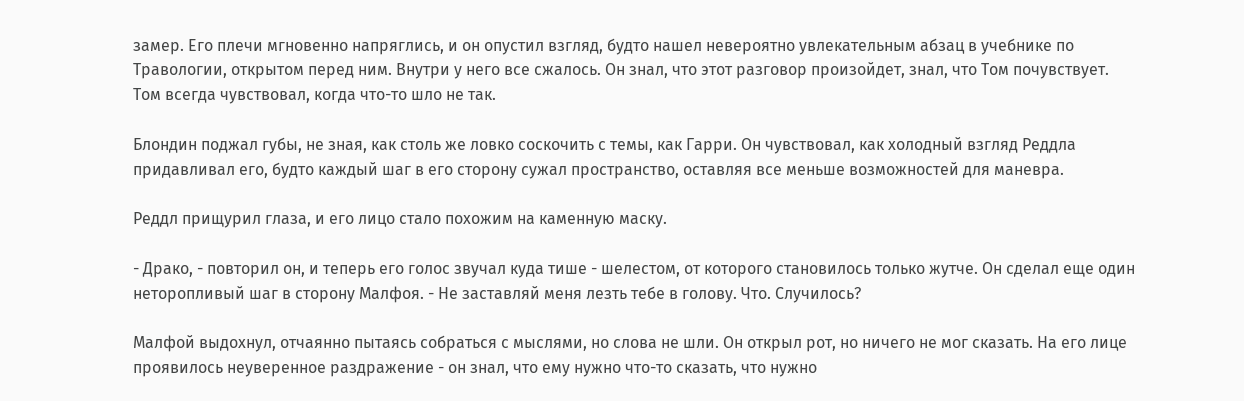замер. Его плечи мгновенно напряглись, и он опустил взгляд, будто нашел невероятно увлекательным абзац в учебнике по Травологии, открытом перед ним. Внутри у него все сжалось. Он знал, что этот разговор произойдет, знал, что Том почувствует. Том всегда чувствовал, когда что-то шло не так.

Блондин поджал губы, не зная, как столь же ловко соскочить с темы, как Гарри. Он чувствовал, как холодный взгляд Реддла придавливал его, будто каждый шаг в его сторону сужал пространство, оставляя все меньше возможностей для маневра.

Реддл прищурил глаза, и его лицо стало похожим на каменную маску.

- Драко, - повторил он, и теперь его голос звучал куда тише - шелестом, от которого становилось только жутче. Он сделал еще один неторопливый шаг в сторону Малфоя. - Не заставляй меня лезть тебе в голову. Что. Случилось?

Малфой выдохнул, отчаянно пытаясь собраться с мыслями, но слова не шли. Он открыл рот, но ничего не мог сказать. На его лице проявилось неуверенное раздражение - он знал, что ему нужно что-то сказать, что нужно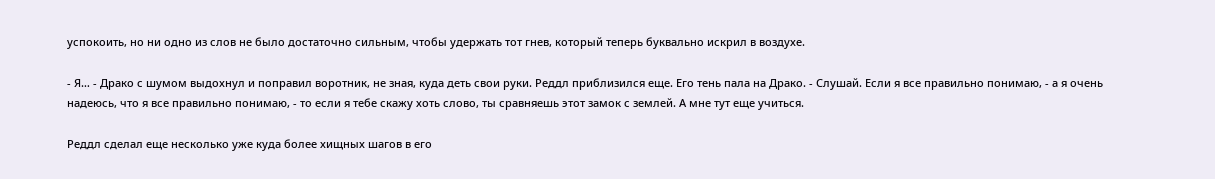успокоить, но ни одно из слов не было достаточно сильным, чтобы удержать тот гнев, который теперь буквально искрил в воздухе.

- Я… - Драко с шумом выдохнул и поправил воротник, не зная, куда деть свои руки. Реддл приблизился еще. Его тень пала на Драко. - Слушай. Если я все правильно понимаю, - а я очень надеюсь, что я все правильно понимаю, - то если я тебе скажу хоть слово, ты сравняешь этот замок с землей. А мне тут еще учиться.

Реддл сделал еще несколько уже куда более хищных шагов в его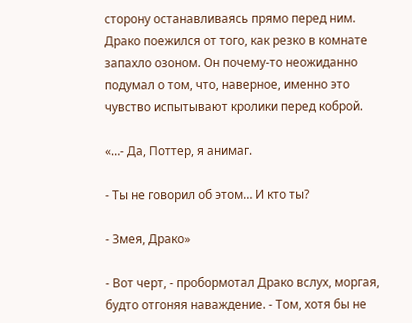сторону останавливаясь прямо перед ним. Драко поежился от того, как резко в комнате запахло озоном. Он почему-то неожиданно подумал о том, что, наверное, именно это чувство испытывают кролики перед коброй.

«…- Да, Поттер, я анимаг.

- Ты не говорил об этом… И кто ты?

- Змея, Драко»

- Вот черт, - пробормотал Драко вслух, моргая, будто отгоняя наваждение. - Том, хотя бы не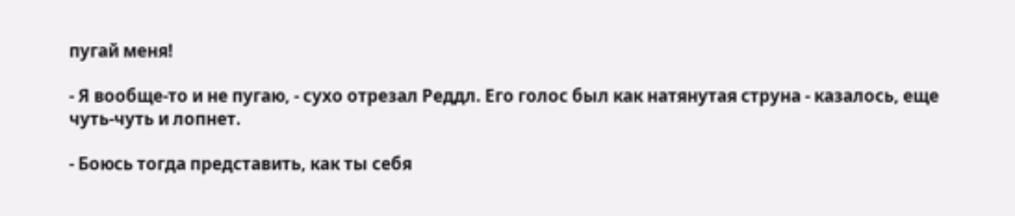пугай меня!

- Я вообще-то и не пугаю, - сухо отрезал Реддл. Его голос был как натянутая струна - казалось, еще чуть-чуть и лопнет.

- Боюсь тогда представить, как ты себя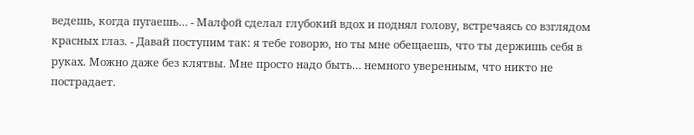ведешь, когда пугаешь… - Малфой сделал глубокий вдох и поднял голову, встречаясь со взглядом красных глаз. - Давай поступим так: я тебе говорю, но ты мне обещаешь, что ты держишь себя в руках. Можно даже без клятвы. Мне просто надо быть… немного уверенным, что никто не пострадает.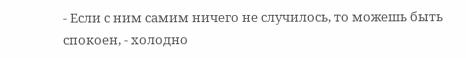- Если с ним самим ничего не случилось, то можешь быть спокоен, - холодно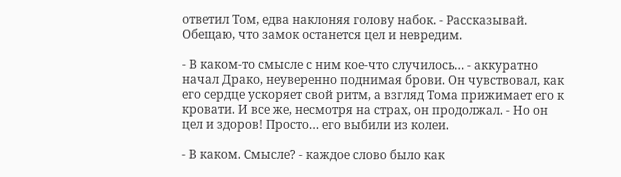ответил Том, едва наклоняя голову набок. - Рассказывай. Обещаю, что замок останется цел и невредим.

- В каком-то смысле с ним кое-что случилось… - аккуратно начал Драко, неуверенно поднимая брови. Он чувствовал, как его сердце ускоряет свой ритм, а взгляд Тома прижимает его к кровати. И все же, несмотря на страх, он продолжал. - Но он цел и здоров! Просто… его выбили из колеи.

- В каком. Смысле? - каждое слово было как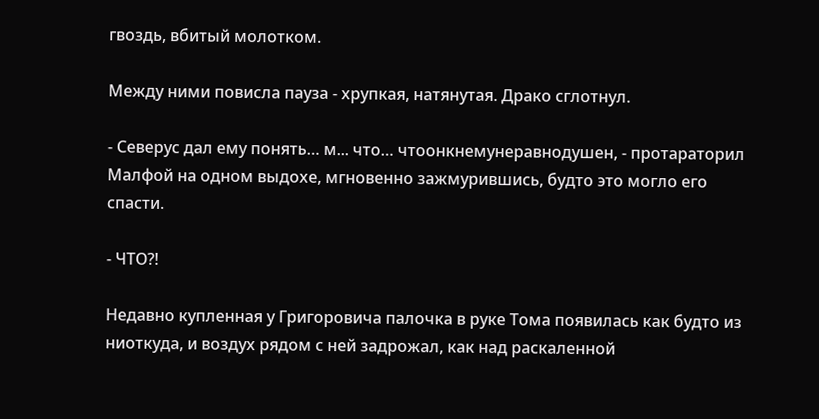гвоздь, вбитый молотком.

Между ними повисла пауза - хрупкая, натянутая. Драко сглотнул.

- Северус дал ему понять… м... что… чтоонкнемунеравнодушен, - протараторил Малфой на одном выдохе, мгновенно зажмурившись, будто это могло его спасти.

- ЧТО?!

Недавно купленная у Григоровича палочка в руке Тома появилась как будто из ниоткуда, и воздух рядом с ней задрожал, как над раскаленной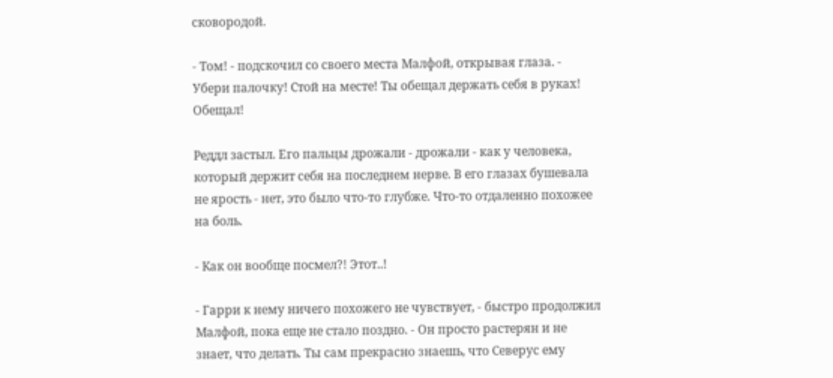сковородой.

- Том! - подскочил со своего места Малфой, открывая глаза. - Убери палочку! Стой на месте! Ты обещал держать себя в руках! Обещал!

Реддл застыл. Его пальцы дрожали - дрожали - как у человека, который держит себя на последнем нерве. В его глазах бушевала не ярость - нет, это было что-то глубже. Что-то отдаленно похожее на боль.

- Как он вообще посмел?! Этот..!

- Гарри к нему ничего похожего не чувствует, - быстро продолжил Малфой, пока еще не стало поздно. - Он просто растерян и не знает, что делать. Ты сам прекрасно знаешь, что Северус ему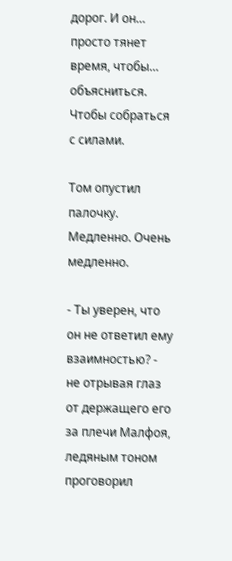дорог. И он… просто тянет время, чтобы… объясниться. Чтобы собраться с силами.

Том опустил палочку. Медленно. Очень медленно.

- Ты уверен, что он не ответил ему взаимностью? - не отрывая глаз от держащего его за плечи Малфоя, ледяным тоном проговорил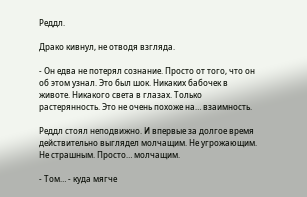Реддл.

Драко кивнул, не отводя взгляда.

- Он едва не потерял сознание. Просто от того, что он об этом узнал. Это был шок. Никаких бабочек в животе. Никакого света в глазах. Только растерянность. Это не очень похоже на… взаимность.

Реддл стоял неподвижно. И впервые за долгое время действительно выглядел молчащим. Не угрожающим. Не страшным. Просто… молчащим.

- Том… - куда мягче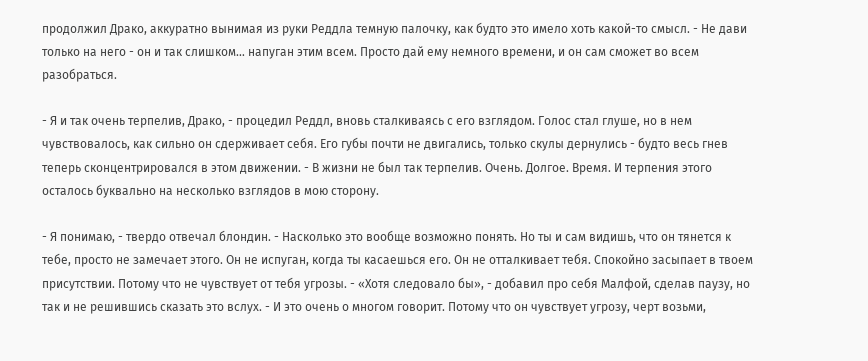продолжил Драко, аккуратно вынимая из руки Реддла темную палочку, как будто это имело хоть какой-то смысл. - Не дави только на него - он и так слишком… напуган этим всем. Просто дай ему немного времени, и он сам сможет во всем разобраться.

- Я и так очень терпелив, Драко, - процедил Реддл, вновь сталкиваясь с его взглядом. Голос стал глуше, но в нем чувствовалось, как сильно он сдерживает себя. Его губы почти не двигались, только скулы дернулись - будто весь гнев теперь сконцентрировался в этом движении. - В жизни не был так терпелив. Очень. Долгое. Время. И терпения этого осталось буквально на несколько взглядов в мою сторону.

- Я понимаю, - твердо отвечал блондин. - Насколько это вообще возможно понять. Но ты и сам видишь, что он тянется к тебе, просто не замечает этого. Он не испуган, когда ты касаешься его. Он не отталкивает тебя. Спокойно засыпает в твоем присутствии. Потому что не чувствует от тебя угрозы. - «Хотя следовало бы», - добавил про себя Малфой, сделав паузу, но так и не решившись сказать это вслух. - И это очень о многом говорит. Потому что он чувствует угрозу, черт возьми,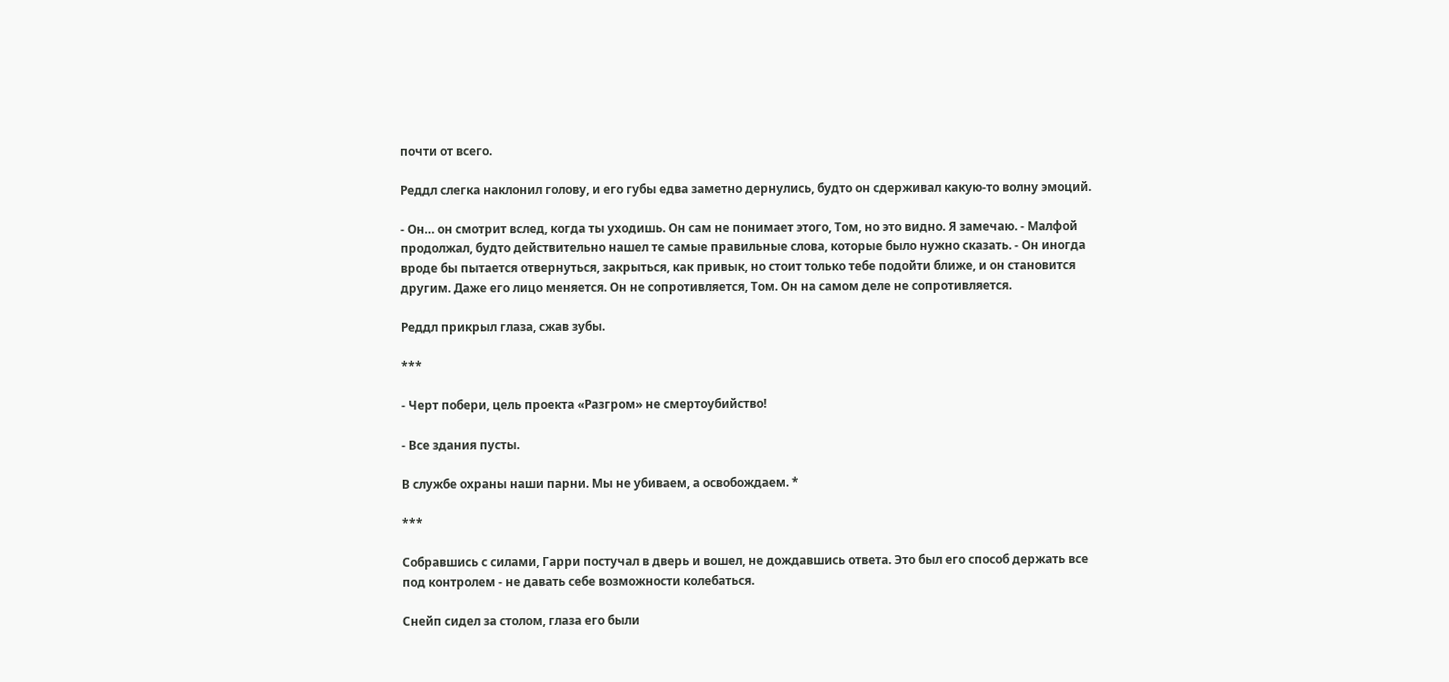почти от всего.

Реддл слегка наклонил голову, и его губы едва заметно дернулись, будто он сдерживал какую-то волну эмоций.

- Он… он смотрит вслед, когда ты уходишь. Он сам не понимает этого, Том, но это видно. Я замечаю. - Малфой продолжал, будто действительно нашел те самые правильные слова, которые было нужно сказать. - Он иногда вроде бы пытается отвернуться, закрыться, как привык, но стоит только тебе подойти ближе, и он становится другим. Даже его лицо меняется. Он не сопротивляется, Том. Он на самом деле не сопротивляется.

Реддл прикрыл глаза, сжав зубы.

***

- Черт побери, цель проекта «Разгром» не смертоубийство!

- Все здания пусты.

В службе охраны наши парни. Мы не убиваем, а освобождаем. *

***

Собравшись с силами, Гарри постучал в дверь и вошел, не дождавшись ответа. Это был его способ держать все под контролем - не давать себе возможности колебаться.

Снейп сидел за столом, глаза его были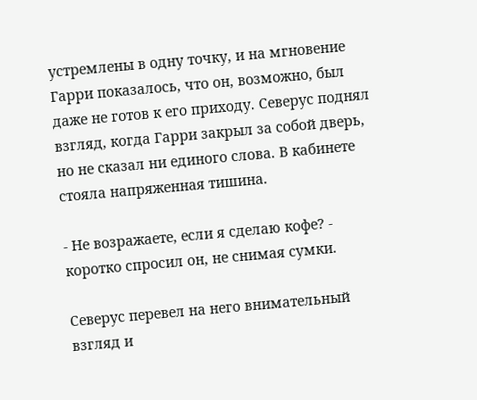устремлены в одну точку, и на мгновение Гарри показалось, что он, возможно, был даже не готов к его приходу. Северус поднял взгляд, когда Гарри закрыл за собой дверь, но не сказал ни единого слова. В кабинете стояла напряженная тишина.

- Не возражаете, если я сделаю кофе? - коротко спросил он, не снимая сумки.

Северус перевел на него внимательный взгляд и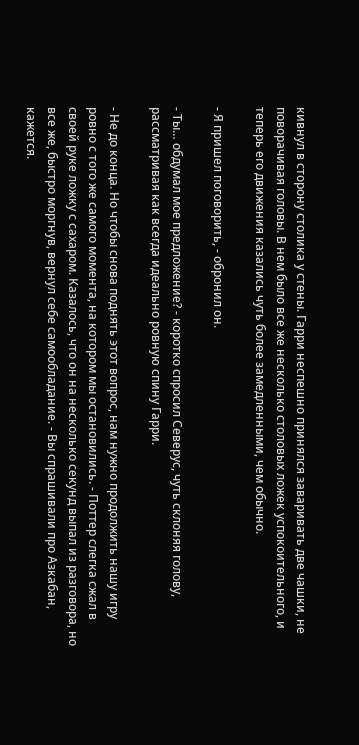кивнул в сторону столика у стены. Гарри неспешно принялся заваривать две чашки, не поворачивая головы. В нем было все же несколько столовых ложек успокоительного, и теперь его движения казались чуть более замедленными, чем обычно.

- Я пришел поговорить, - обронил он.

- Ты… обдумал мое предложение? - коротко спросил Северус, чуть склоняя голову, рассматривая как всегда идеально ровную спину Гарри.

- Не до конца. Но чтобы снова поднять этот вопрос, нам нужно продолжить нашу игру ровно с того же самого момента, на котором мы остановились. - Поттер слегка сжал в своей руке ложку с сахаром. Казалось, что он на несколько секунд выпал из разговора, но все же, быстро моргнув, вернул себе самообладание. - Вы спрашивали про Азкабан, кажется.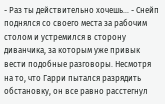- Раз ты действительно хочешь… - Снейп поднялся со своего места за рабочим столом и устремился в сторону диванчика, за которым уже привык вести подобные разговоры. Несмотря на то, что Гарри пытался разрядить обстановку, он все равно расстегнул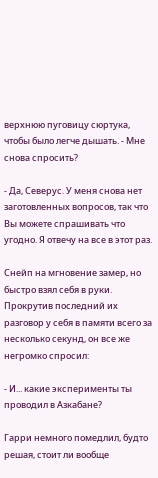верхнюю пуговицу сюртука, чтобы было легче дышать. - Мне снова спросить?

- Да, Северус. У меня снова нет заготовленных вопросов, так что Вы можете спрашивать что угодно. Я отвечу на все в этот раз.

Снейп на мгновение замер, но быстро взял себя в руки. Прокрутив последний их разговор у себя в памяти всего за несколько секунд, он все же негромко спросил:

- И... какие эксперименты ты проводил в Азкабане?

Гарри немного помедлил, будто решая, стоит ли вообще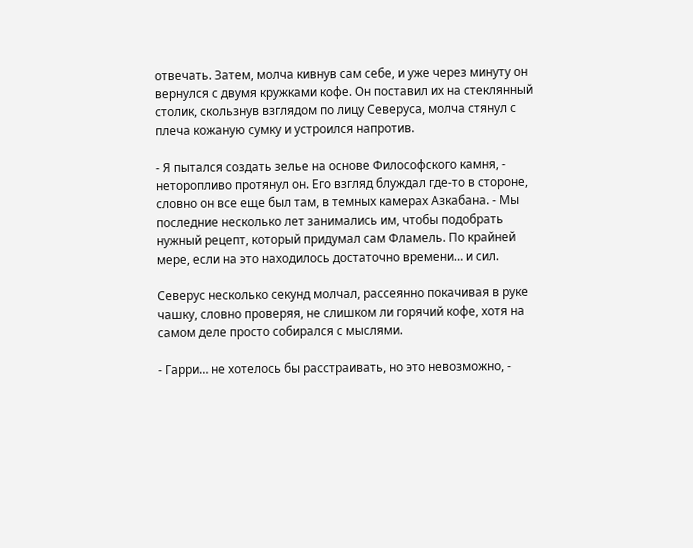отвечать. Затем, молча кивнув сам себе, и уже через минуту он вернулся с двумя кружками кофе. Он поставил их на стеклянный столик, скользнув взглядом по лицу Северуса, молча стянул с плеча кожаную сумку и устроился напротив.

- Я пытался создать зелье на основе Философского камня, - неторопливо протянул он. Его взгляд блуждал где-то в стороне, словно он все еще был там, в темных камерах Азкабана. - Мы последние несколько лет занимались им, чтобы подобрать нужный рецепт, который придумал сам Фламель. По крайней мере, если на это находилось достаточно времени… и сил.

Северус несколько секунд молчал, рассеянно покачивая в руке чашку, словно проверяя, не слишком ли горячий кофе, хотя на самом деле просто собирался с мыслями.

- Гарри… не хотелось бы расстраивать, но это невозможно, -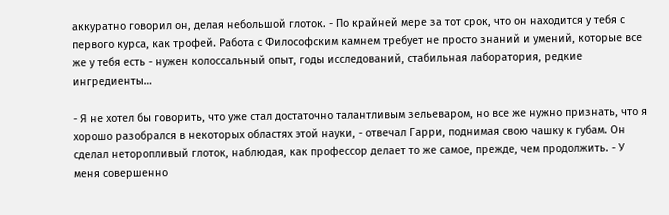аккуратно говорил он, делая небольшой глоток. - По крайней мере за тот срок, что он находится у тебя с первого курса, как трофей. Работа с Философским камнем требует не просто знаний и умений, которые все же у тебя есть - нужен колоссальный опыт, годы исследований, стабильная лаборатория, редкие ингредиенты…

- Я не хотел бы говорить, что уже стал достаточно талантливым зельеваром, но все же нужно признать, что я хорошо разобрался в некоторых областях этой науки, - отвечал Гарри, поднимая свою чашку к губам. Он сделал неторопливый глоток, наблюдая, как профессор делает то же самое, прежде, чем продолжить. - У меня совершенно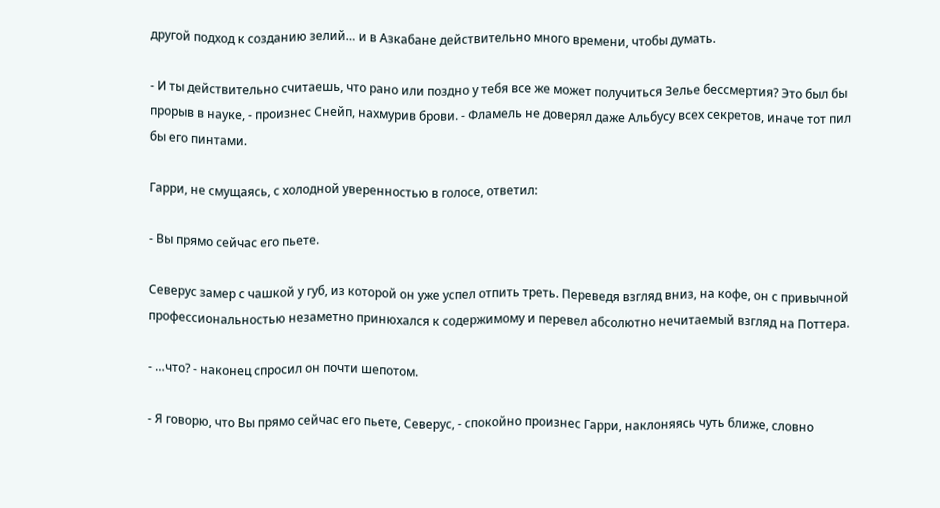другой подход к созданию зелий… и в Азкабане действительно много времени, чтобы думать.

- И ты действительно считаешь, что рано или поздно у тебя все же может получиться Зелье бессмертия? Это был бы прорыв в науке, - произнес Снейп, нахмурив брови. - Фламель не доверял даже Альбусу всех секретов, иначе тот пил бы его пинтами.

Гарри, не смущаясь, с холодной уверенностью в голосе, ответил:

- Вы прямо сейчас его пьете.

Северус замер с чашкой у губ, из которой он уже успел отпить треть. Переведя взгляд вниз, на кофе, он с привычной профессиональностью незаметно принюхался к содержимому и перевел абсолютно нечитаемый взгляд на Поттера.

- …что? - наконец спросил он почти шепотом.

- Я говорю, что Вы прямо сейчас его пьете, Северус, - спокойно произнес Гарри, наклоняясь чуть ближе, словно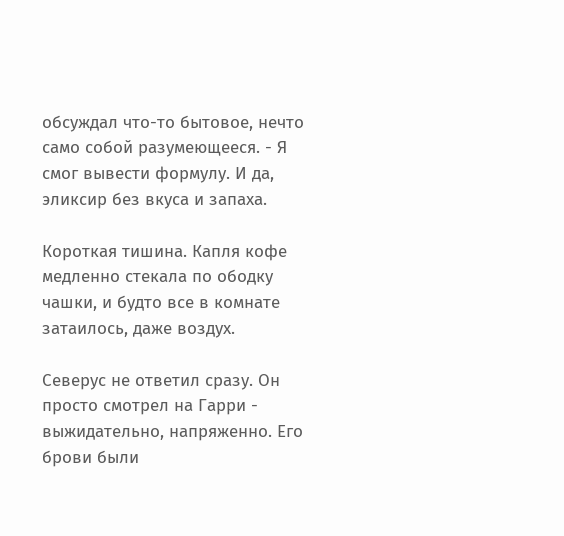обсуждал что-то бытовое, нечто само собой разумеющееся. - Я смог вывести формулу. И да, эликсир без вкуса и запаха.

Короткая тишина. Капля кофе медленно стекала по ободку чашки, и будто все в комнате затаилось, даже воздух.

Северус не ответил сразу. Он просто смотрел на Гарри - выжидательно, напряженно. Его брови были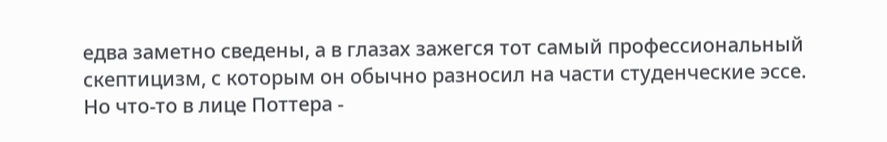едва заметно сведены, а в глазах зажегся тот самый профессиональный скептицизм, с которым он обычно разносил на части студенческие эссе. Но что-то в лице Поттера -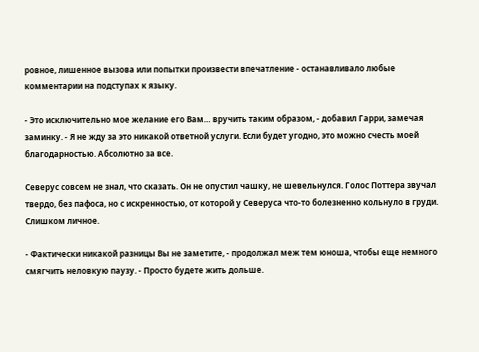ровное, лишенное вызова или попытки произвести впечатление - останавливало любые комментарии на подступах к языку.

- Это исключительно мое желание его Вам… вручить таким образом, - добавил Гарри, замечая заминку. - Я не жду за это никакой ответной услуги. Если будет угодно, это можно счесть моей благодарностью. Абсолютно за все.

Северус совсем не знал, что сказать. Он не опустил чашку, не шевельнулся. Голос Поттера звучал твердо, без пафоса, но с искренностью, от которой у Северуса что-то болезненно кольнуло в груди. Слишком личное.

- Фактически никакой разницы Вы не заметите, - продолжал меж тем юноша, чтобы еще немного смягчить неловкую паузу. - Просто будете жить дольше.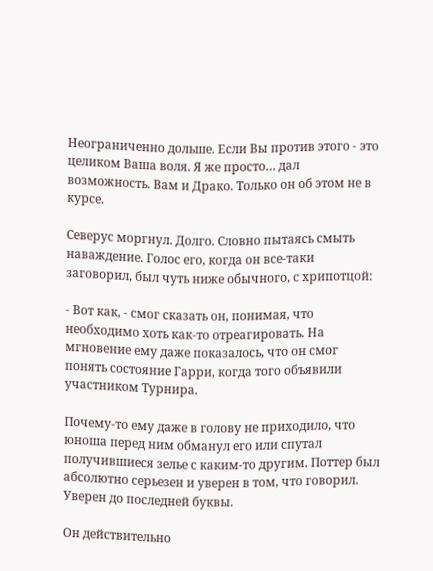Неограниченно дольше. Если Вы против этого - это целиком Ваша воля. Я же просто… дал возможность. Вам и Драко. Только он об этом не в курсе.

Северус моргнул. Долго. Словно пытаясь смыть наваждение. Голос его, когда он все-таки заговорил, был чуть ниже обычного, с хрипотцой:

- Вот как, - смог сказать он, понимая, что необходимо хоть как-то отреагировать. На мгновение ему даже показалось, что он смог понять состояние Гарри, когда того объявили участником Турнира.

Почему-то ему даже в голову не приходило, что юноша перед ним обманул его или спутал получившиеся зелье с каким-то другим. Поттер был абсолютно серьезен и уверен в том, что говорил. Уверен до последней буквы.

Он действительно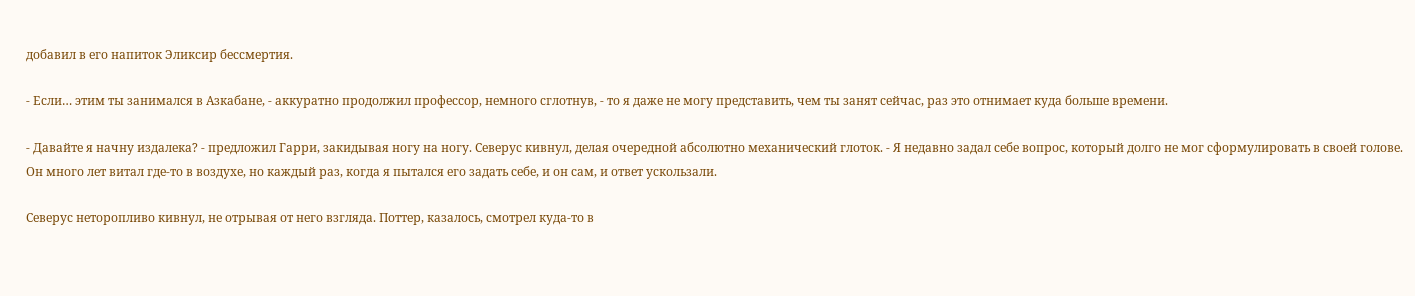добавил в его напиток Эликсир бессмертия.

- Если… этим ты занимался в Азкабане, - аккуратно продолжил профессор, немного сглотнув, - то я даже не могу представить, чем ты занят сейчас, раз это отнимает куда больше времени.

- Давайте я начну издалека? - предложил Гарри, закидывая ногу на ногу. Северус кивнул, делая очередной абсолютно механический глоток. - Я недавно задал себе вопрос, который долго не мог сформулировать в своей голове. Он много лет витал где-то в воздухе, но каждый раз, когда я пытался его задать себе, и он сам, и ответ ускользали.

Северус неторопливо кивнул, не отрывая от него взгляда. Поттер, казалось, смотрел куда-то в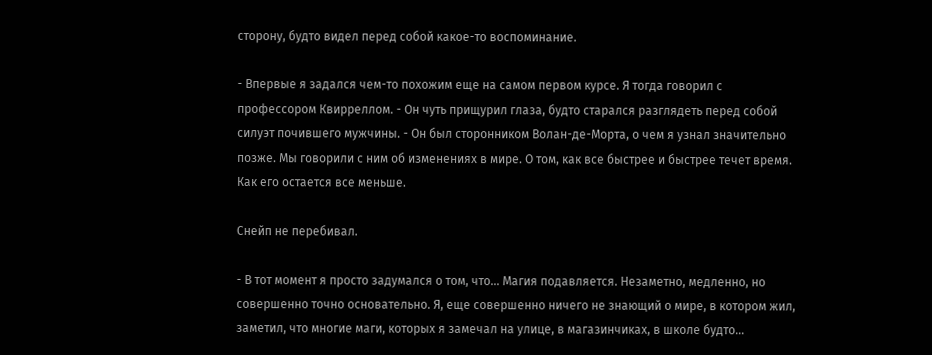сторону, будто видел перед собой какое-то воспоминание.

- Впервые я задался чем-то похожим еще на самом первом курсе. Я тогда говорил с профессором Квирреллом. - Он чуть прищурил глаза, будто старался разглядеть перед собой силуэт почившего мужчины. - Он был сторонником Волан-де-Морта, о чем я узнал значительно позже. Мы говорили с ним об изменениях в мире. О том, как все быстрее и быстрее течет время. Как его остается все меньше.

Снейп не перебивал.

- В тот момент я просто задумался о том, что… Магия подавляется. Незаметно, медленно, но совершенно точно основательно. Я, еще совершенно ничего не знающий о мире, в котором жил, заметил, что многие маги, которых я замечал на улице, в магазинчиках, в школе будто…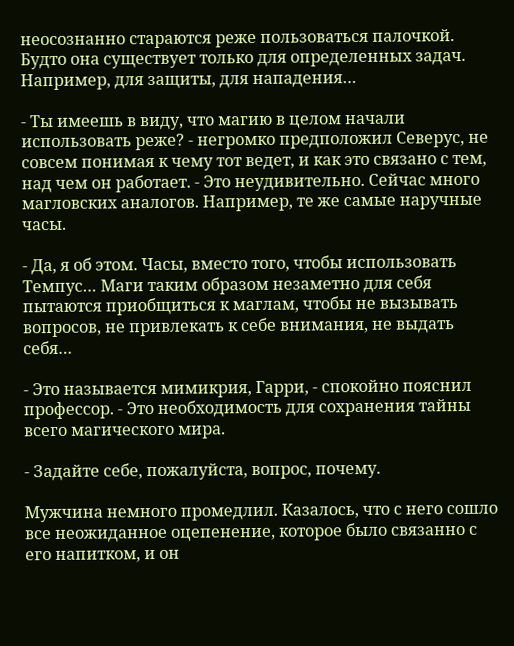неосознанно стараются реже пользоваться палочкой. Будто она существует только для определенных задач. Например, для защиты, для нападения…

- Ты имеешь в виду, что магию в целом начали использовать реже? - негромко предположил Северус, не совсем понимая к чему тот ведет, и как это связано с тем, над чем он работает. - Это неудивительно. Сейчас много магловских аналогов. Например, те же самые наручные часы.

- Да, я об этом. Часы, вместо того, чтобы использовать Темпус… Маги таким образом незаметно для себя пытаются приобщиться к маглам, чтобы не вызывать вопросов, не привлекать к себе внимания, не выдать себя…

- Это называется мимикрия, Гарри, - спокойно пояснил профессор. - Это необходимость для сохранения тайны всего магического мира.

- Задайте себе, пожалуйста, вопрос, почему.

Мужчина немного промедлил. Казалось, что с него сошло все неожиданное оцепенение, которое было связанно с его напитком, и он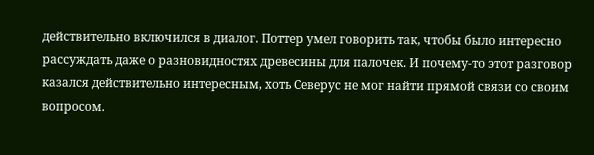действительно включился в диалог. Поттер умел говорить так, чтобы было интересно рассуждать даже о разновидностях древесины для палочек. И почему-то этот разговор казался действительно интересным, хоть Северус не мог найти прямой связи со своим вопросом.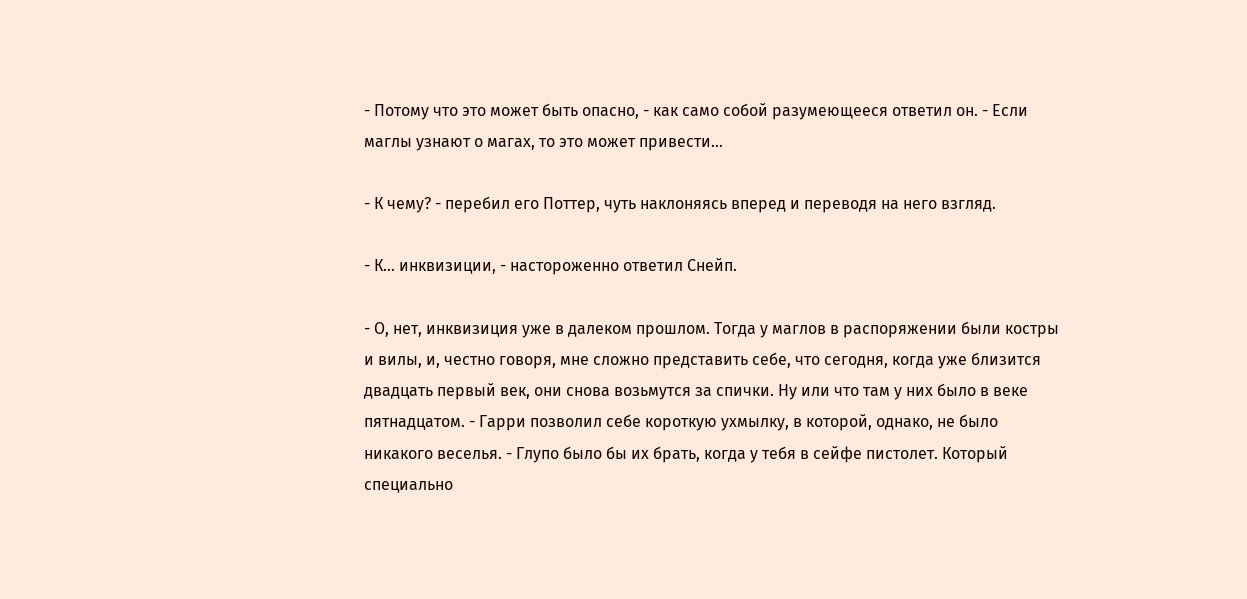- Потому что это может быть опасно, - как само собой разумеющееся ответил он. - Если маглы узнают о магах, то это может привести…

- К чему? - перебил его Поттер, чуть наклоняясь вперед и переводя на него взгляд.

- К… инквизиции, - настороженно ответил Снейп.

- О, нет, инквизиция уже в далеком прошлом. Тогда у маглов в распоряжении были костры и вилы, и, честно говоря, мне сложно представить себе, что сегодня, когда уже близится двадцать первый век, они снова возьмутся за спички. Ну или что там у них было в веке пятнадцатом. - Гарри позволил себе короткую ухмылку, в которой, однако, не было никакого веселья. - Глупо было бы их брать, когда у тебя в сейфе пистолет. Который специально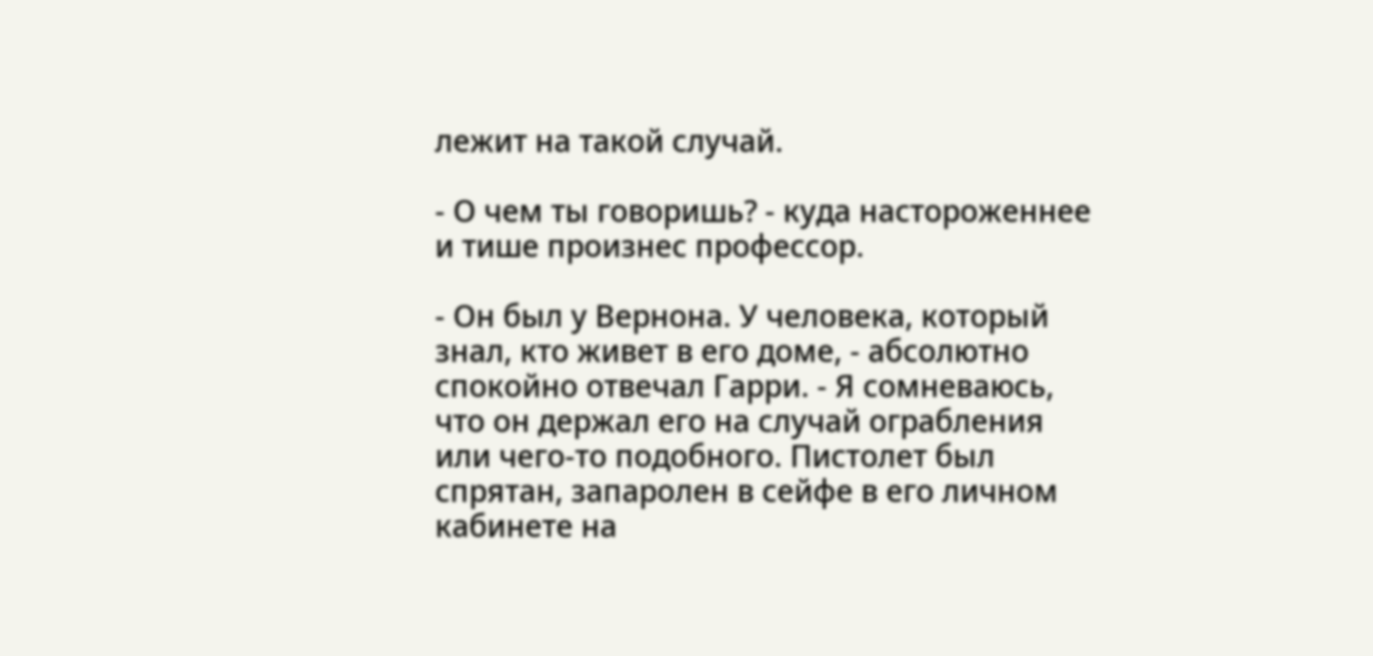лежит на такой случай.

- О чем ты говоришь? - куда настороженнее и тише произнес профессор.

- Он был у Вернона. У человека, который знал, кто живет в его доме, - абсолютно спокойно отвечал Гарри. - Я сомневаюсь, что он держал его на случай ограбления или чего-то подобного. Пистолет был спрятан, запаролен в сейфе в его личном кабинете на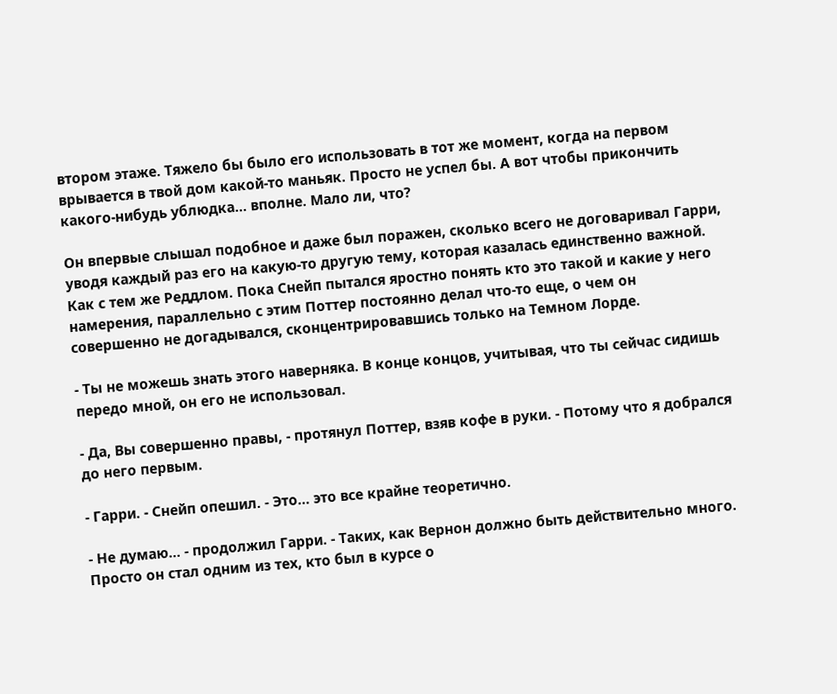втором этаже. Тяжело бы было его использовать в тот же момент, когда на первом врывается в твой дом какой-то маньяк. Просто не успел бы. А вот чтобы прикончить какого-нибудь ублюдка… вполне. Мало ли, что?

Он впервые слышал подобное и даже был поражен, сколько всего не договаривал Гарри, уводя каждый раз его на какую-то другую тему, которая казалась единственно важной. Как с тем же Реддлом. Пока Снейп пытался яростно понять кто это такой и какие у него намерения, параллельно с этим Поттер постоянно делал что-то еще, о чем он совершенно не догадывался, сконцентрировавшись только на Темном Лорде.

- Ты не можешь знать этого наверняка. В конце концов, учитывая, что ты сейчас сидишь передо мной, он его не использовал.

- Да, Вы совершенно правы, - протянул Поттер, взяв кофе в руки. - Потому что я добрался до него первым.

- Гарри. - Снейп опешил. - Это… это все крайне теоретично.

- Не думаю… - продолжил Гарри. - Таких, как Вернон должно быть действительно много. Просто он стал одним из тех, кто был в курсе о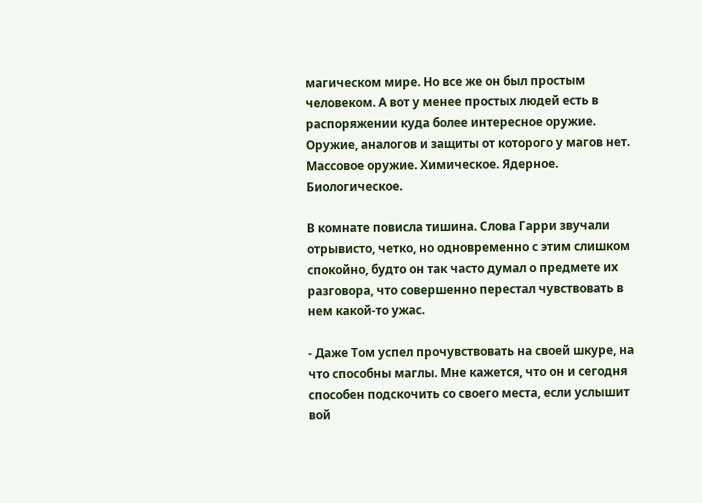магическом мире. Но все же он был простым человеком. А вот у менее простых людей есть в распоряжении куда более интересное оружие. Оружие, аналогов и защиты от которого у магов нет. Массовое оружие. Химическое. Ядерное. Биологическое.

В комнате повисла тишина. Слова Гарри звучали отрывисто, четко, но одновременно с этим слишком спокойно, будто он так часто думал о предмете их разговора, что совершенно перестал чувствовать в нем какой-то ужас.

- Даже Том успел прочувствовать на своей шкуре, на что способны маглы. Мне кажется, что он и сегодня способен подскочить со своего места, если услышит вой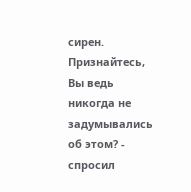сирен. Признайтесь, Вы ведь никогда не задумывались об этом? - спросил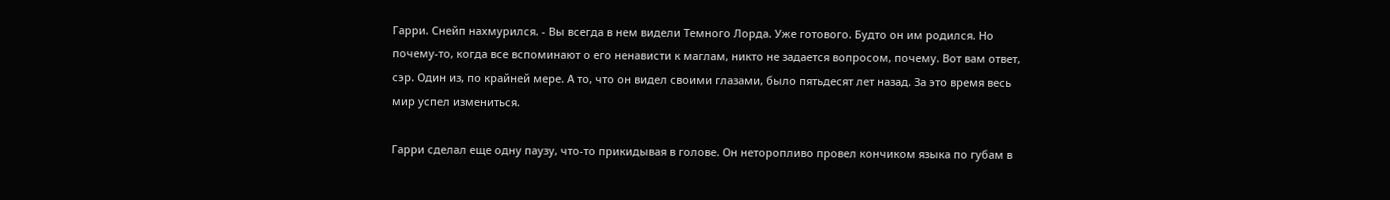Гарри. Снейп нахмурился. - Вы всегда в нем видели Темного Лорда. Уже готового. Будто он им родился. Но почему-то, когда все вспоминают о его ненависти к маглам, никто не задается вопросом, почему. Вот вам ответ, сэр. Один из, по крайней мере. А то, что он видел своими глазами, было пятьдесят лет назад. За это время весь мир успел измениться.

Гарри сделал еще одну паузу, что-то прикидывая в голове. Он неторопливо провел кончиком языка по губам в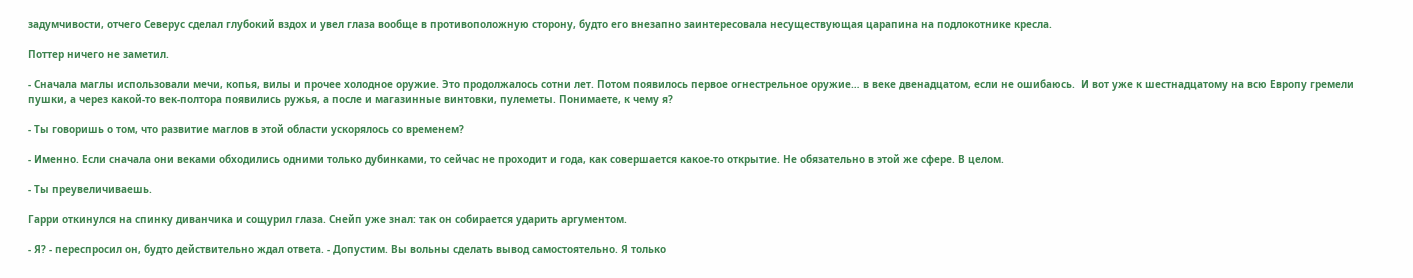задумчивости, отчего Северус сделал глубокий вздох и увел глаза вообще в противоположную сторону, будто его внезапно заинтересовала несуществующая царапина на подлокотнике кресла.

Поттер ничего не заметил.

- Сначала маглы использовали мечи, копья, вилы и прочее холодное оружие. Это продолжалось сотни лет. Потом появилось первое огнестрельное оружие… в веке двенадцатом, если не ошибаюсь.  И вот уже к шестнадцатому на всю Европу гремели пушки, а через какой-то век-полтора появились ружья, а после и магазинные винтовки, пулеметы. Понимаете, к чему я?

- Ты говоришь о том, что развитие маглов в этой области ускорялось со временем?

- Именно. Если сначала они веками обходились одними только дубинками, то сейчас не проходит и года, как совершается какое-то открытие. Не обязательно в этой же сфере. В целом.

- Ты преувеличиваешь.

Гарри откинулся на спинку диванчика и сощурил глаза. Снейп уже знал: так он собирается ударить аргументом.

- Я? - переспросил он, будто действительно ждал ответа. - Допустим. Вы вольны сделать вывод самостоятельно. Я только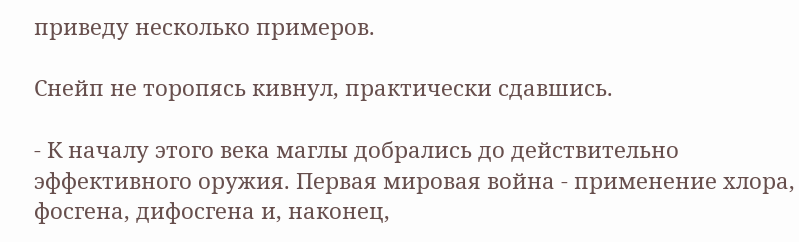приведу несколько примеров.

Снейп не торопясь кивнул, практически сдавшись.

- К началу этого века маглы добрались до действительно эффективного оружия. Первая мировая война - применение хлора, фосгена, дифосгена и, наконец,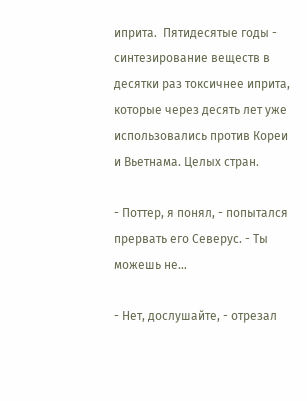иприта.  Пятидесятые годы - синтезирование веществ в десятки раз токсичнее иприта, которые через десять лет уже использовались против Кореи и Вьетнама. Целых стран.

- Поттер, я понял, - попытался прервать его Северус. - Ты можешь не…

- Нет, дослушайте, - отрезал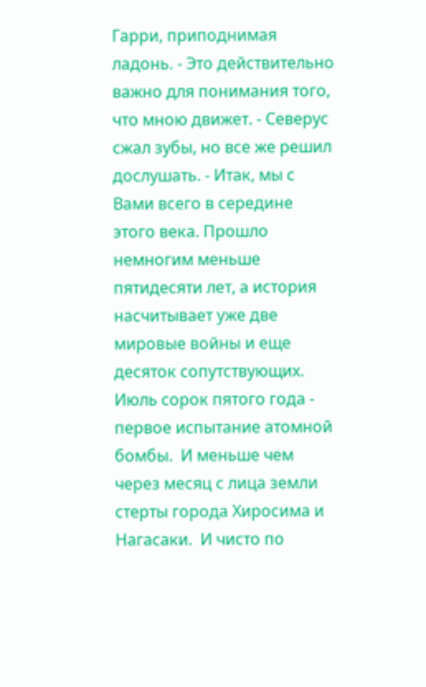Гарри, приподнимая ладонь. - Это действительно важно для понимания того, что мною движет. - Северус сжал зубы, но все же решил дослушать. - Итак, мы с Вами всего в середине этого века. Прошло немногим меньше пятидесяти лет, а история насчитывает уже две мировые войны и еще десяток сопутствующих. Июль сорок пятого года - первое испытание атомной бомбы.  И меньше чем через месяц с лица земли стерты города Хиросима и Нагасаки.  И чисто по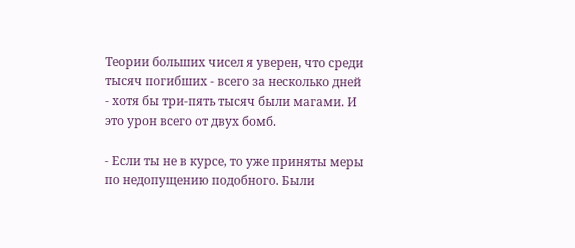Теории больших чисел я уверен, что среди тысяч погибших - всего за несколько дней - хотя бы три-пять тысяч были магами. И это урон всего от двух бомб.

- Если ты не в курсе, то уже приняты меры по недопущению подобного. Были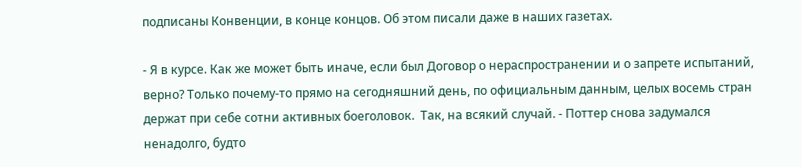подписаны Конвенции, в конце концов. Об этом писали даже в наших газетах.

- Я в курсе. Как же может быть иначе, если был Договор о нераспространении и о запрете испытаний, верно? Только почему-то прямо на сегодняшний день, по официальным данным, целых восемь стран держат при себе сотни активных боеголовок.  Так, на всякий случай. - Поттер снова задумался ненадолго, будто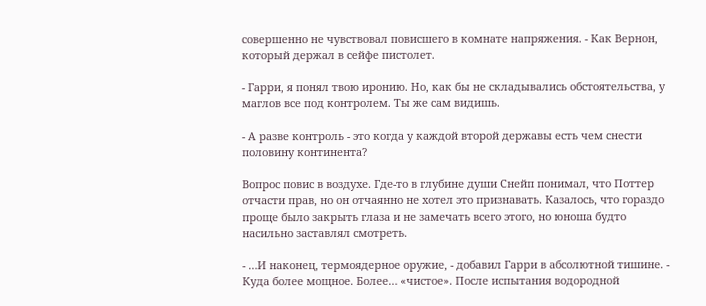совершенно не чувствовал повисшего в комнате напряжения. - Как Вернон, который держал в сейфе пистолет.

- Гарри, я понял твою иронию. Но, как бы не складывались обстоятельства, у маглов все под контролем. Ты же сам видишь.

- А разве контроль - это когда у каждой второй державы есть чем снести половину континента?

Вопрос повис в воздухе. Где-то в глубине души Снейп понимал, что Поттер отчасти прав, но он отчаянно не хотел это признавать. Казалось, что гораздо проще было закрыть глаза и не замечать всего этого, но юноша будто насильно заставлял смотреть.

- …И наконец, термоядерное оружие, - добавил Гарри в абсолютной тишине. - Куда более мощное. Более… «чистое». После испытания водородной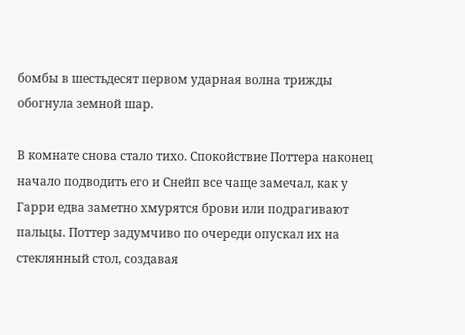бомбы в шестьдесят первом ударная волна трижды обогнула земной шар.

В комнате снова стало тихо. Спокойствие Поттера наконец начало подводить его и Снейп все чаще замечал, как у Гарри едва заметно хмурятся брови или подрагивают пальцы. Поттер задумчиво по очереди опускал их на стеклянный стол, создавая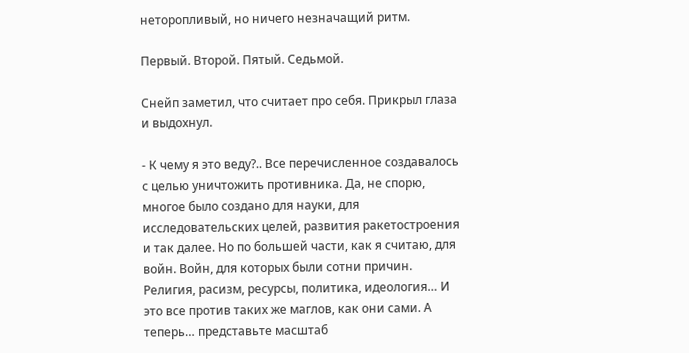неторопливый, но ничего незначащий ритм.

Первый. Второй. Пятый. Седьмой.

Снейп заметил, что считает про себя. Прикрыл глаза и выдохнул.

- К чему я это веду?.. Все перечисленное создавалось с целью уничтожить противника. Да, не спорю, многое было создано для науки, для исследовательских целей, развития ракетостроения и так далее. Но по большей части, как я считаю, для войн. Войн, для которых были сотни причин. Религия, расизм, ресурсы, политика, идеология… И это все против таких же маглов, как они сами. А теперь… представьте масштаб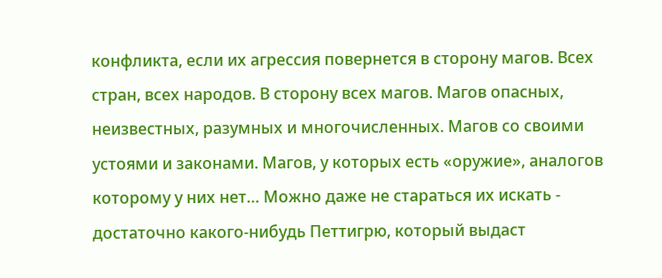конфликта, если их агрессия повернется в сторону магов. Всех стран, всех народов. В сторону всех магов. Магов опасных, неизвестных, разумных и многочисленных. Магов со своими устоями и законами. Магов, у которых есть «оружие», аналогов которому у них нет… Можно даже не стараться их искать - достаточно какого-нибудь Петтигрю, который выдаст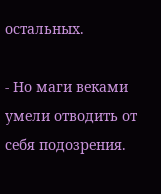остальных.

- Но маги веками умели отводить от себя подозрения.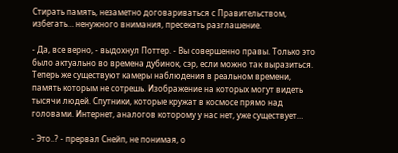Стирать память, незаметно договариваться с Правительством, избегать… ненужного внимания, пресекать разглашение.

- Да, все верно, - выдохнул Поттер. - Вы совершенно правы. Только это было актуально во времена дубинок, сэр, если можно так выразиться. Теперь же существуют камеры наблюдения в реальном времени, память которым не сотрешь. Изображение на которых могут видеть тысячи людей. Спутники, которые кружат в космосе прямо над головами. Интернет, аналогов которому у нас нет, уже существует…

- Это..? - прервал Снейп, не понимая, о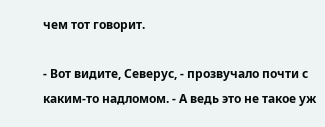чем тот говорит.

- Вот видите, Северус, - прозвучало почти с каким-то надломом. - А ведь это не такое уж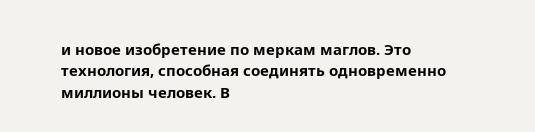и новое изобретение по меркам маглов. Это технология, способная соединять одновременно миллионы человек. В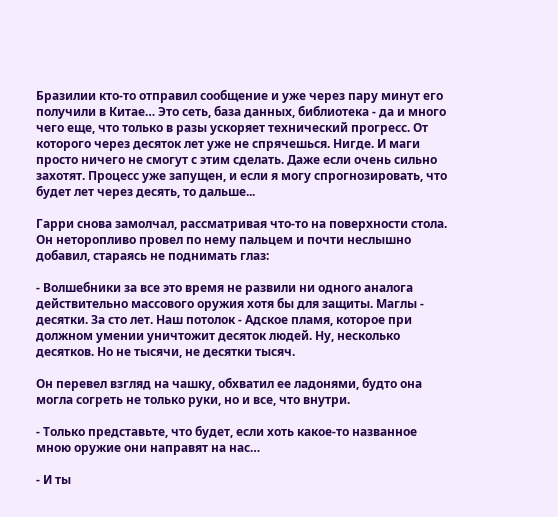Бразилии кто-то отправил сообщение и уже через пару минут его получили в Китае… Это сеть, база данных, библиотека - да и много чего еще, что только в разы ускоряет технический прогресс. От которого через десяток лет уже не спрячешься. Нигде. И маги просто ничего не смогут с этим сделать. Даже если очень сильно захотят. Процесс уже запущен, и если я могу спрогнозировать, что будет лет через десять, то дальше...

Гарри снова замолчал, рассматривая что-то на поверхности стола. Он неторопливо провел по нему пальцем и почти неслышно добавил, стараясь не поднимать глаз:

- Волшебники за все это время не развили ни одного аналога действительно массового оружия хотя бы для защиты. Маглы - десятки. За сто лет. Наш потолок - Адское пламя, которое при должном умении уничтожит десяток людей. Ну, несколько десятков. Но не тысячи, не десятки тысяч.

Он перевел взгляд на чашку, обхватил ее ладонями, будто она могла согреть не только руки, но и все, что внутри.

- Только представьте, что будет, если хоть какое-то названное мною оружие они направят на нас…

- И ты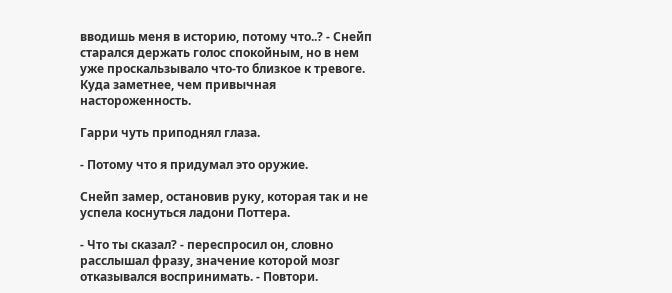вводишь меня в историю, потому что..? - Снейп старался держать голос спокойным, но в нем уже проскальзывало что-то близкое к тревоге. Куда заметнее, чем привычная настороженность.

Гарри чуть приподнял глаза.

- Потому что я придумал это оружие.

Снейп замер, остановив руку, которая так и не успела коснуться ладони Поттера.

- Что ты сказал? - переспросил он, словно расслышал фразу, значение которой мозг отказывался воспринимать. - Повтори.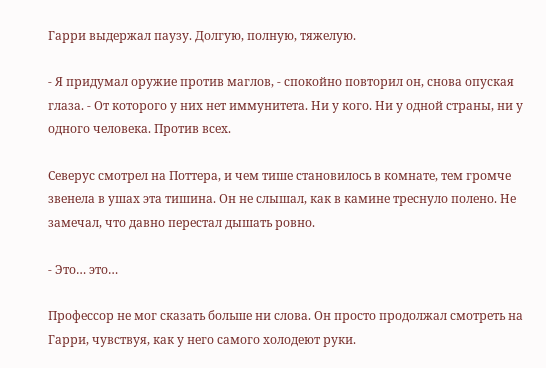Гарри выдержал паузу. Долгую, полную, тяжелую.

- Я придумал оружие против маглов, - спокойно повторил он, снова опуская глаза. - От которого у них нет иммунитета. Ни у кого. Ни у одной страны, ни у одного человека. Против всех.

Северус смотрел на Поттера, и чем тише становилось в комнате, тем громче звенела в ушах эта тишина. Он не слышал, как в камине треснуло полено. Не замечал, что давно перестал дышать ровно.

- Это… это…

Профессор не мог сказать больше ни слова. Он просто продолжал смотреть на Гарри, чувствуя, как у него самого холодеют руки.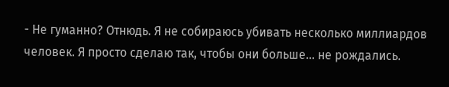- Не гуманно? Отнюдь. Я не собираюсь убивать несколько миллиардов человек. Я просто сделаю так, чтобы они больше… не рождались.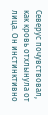Северус почувствовал, как кровь отхлынула от лица. Он инстинктивно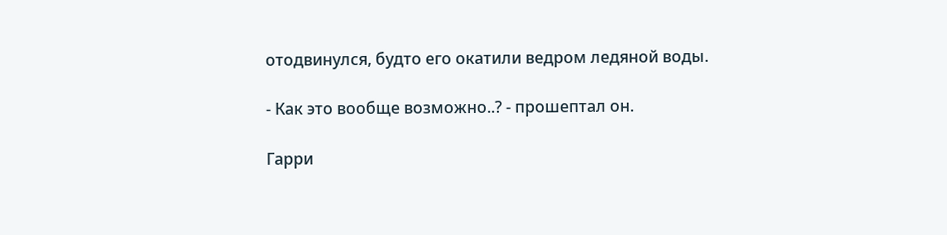отодвинулся, будто его окатили ведром ледяной воды.

- Как это вообще возможно..? - прошептал он.

Гарри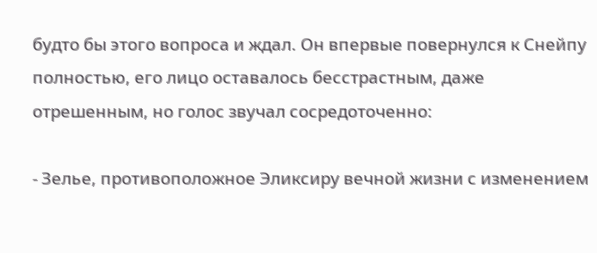будто бы этого вопроса и ждал. Он впервые повернулся к Снейпу полностью, его лицо оставалось бесстрастным, даже отрешенным, но голос звучал сосредоточенно:

- Зелье, противоположное Эликсиру вечной жизни с изменением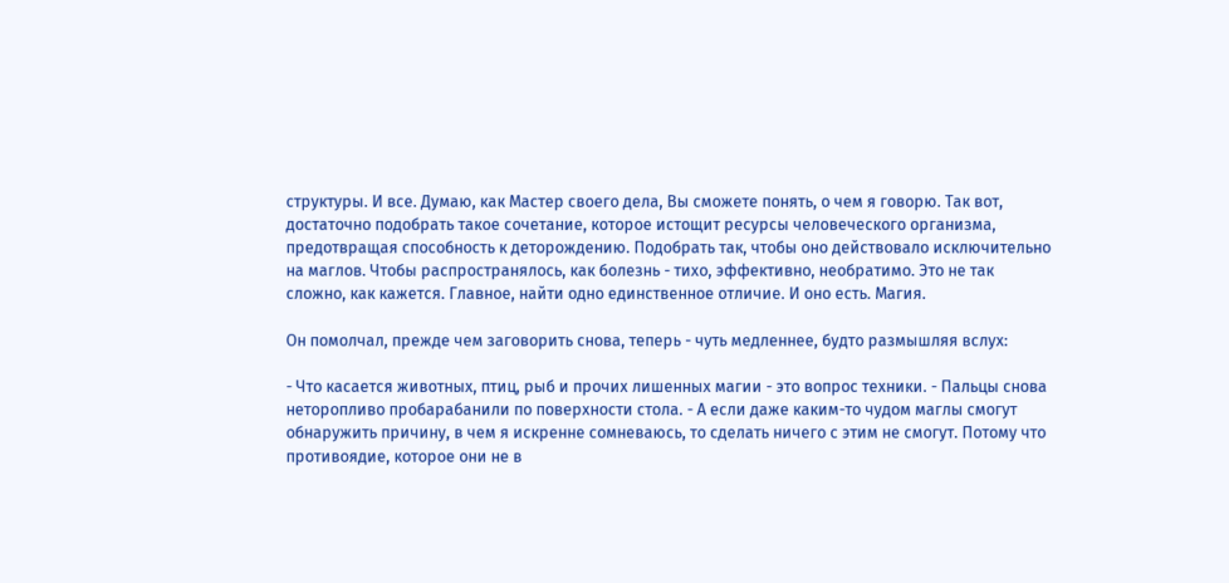структуры. И все. Думаю, как Мастер своего дела, Вы сможете понять, о чем я говорю. Так вот, достаточно подобрать такое сочетание, которое истощит ресурсы человеческого организма, предотвращая способность к деторождению. Подобрать так, чтобы оно действовало исключительно на маглов. Чтобы распространялось, как болезнь - тихо, эффективно, необратимо. Это не так сложно, как кажется. Главное, найти одно единственное отличие. И оно есть. Магия.

Он помолчал, прежде чем заговорить снова, теперь - чуть медленнее, будто размышляя вслух:

- Что касается животных, птиц, рыб и прочих лишенных магии - это вопрос техники. - Пальцы снова неторопливо пробарабанили по поверхности стола. - А если даже каким-то чудом маглы смогут обнаружить причину, в чем я искренне сомневаюсь, то сделать ничего с этим не смогут. Потому что противоядие, которое они не в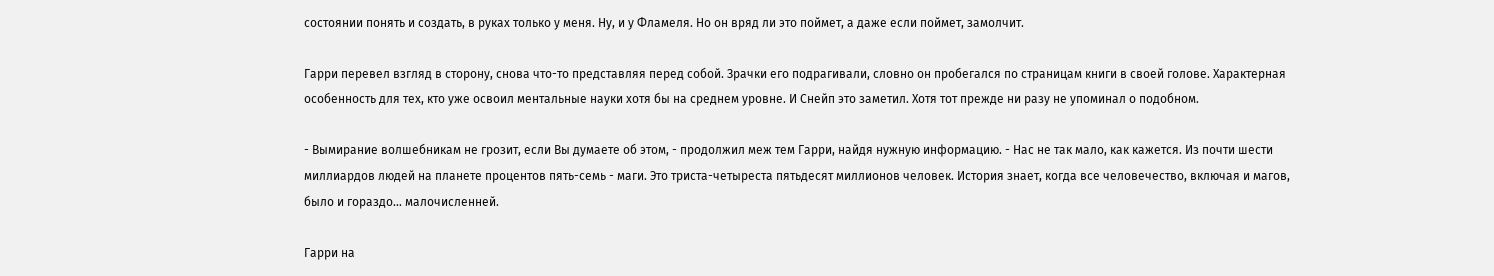состоянии понять и создать, в руках только у меня. Ну, и у Фламеля. Но он вряд ли это поймет, а даже если поймет, замолчит.

Гарри перевел взгляд в сторону, снова что-то представляя перед собой. Зрачки его подрагивали, словно он пробегался по страницам книги в своей голове. Характерная особенность для тех, кто уже освоил ментальные науки хотя бы на среднем уровне. И Снейп это заметил. Хотя тот прежде ни разу не упоминал о подобном.

- Вымирание волшебникам не грозит, если Вы думаете об этом, - продолжил меж тем Гарри, найдя нужную информацию. - Нас не так мало, как кажется. Из почти шести миллиардов людей на планете процентов пять-семь - маги. Это триста-четыреста пятьдесят миллионов человек. История знает, когда все человечество, включая и магов, было и гораздо… малочисленней.

Гарри на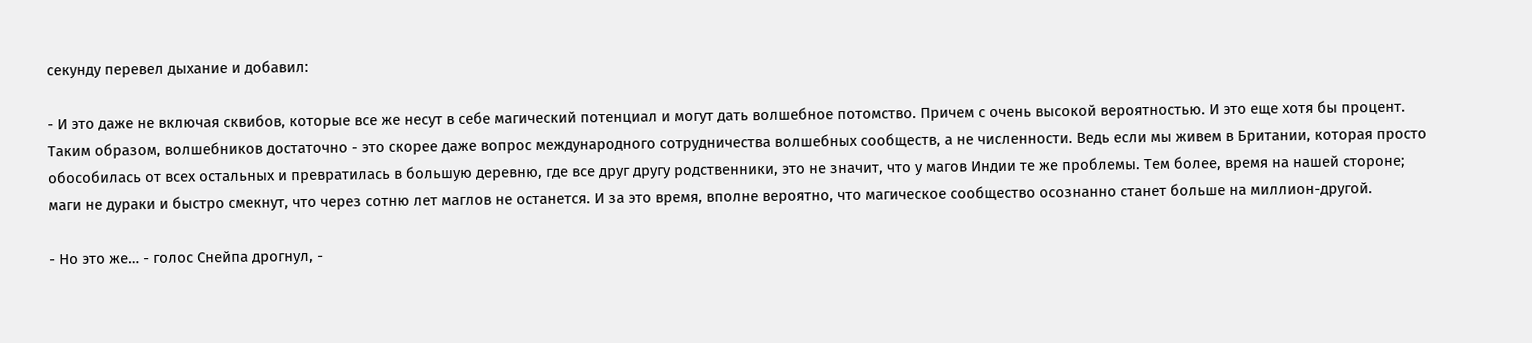секунду перевел дыхание и добавил:

- И это даже не включая сквибов, которые все же несут в себе магический потенциал и могут дать волшебное потомство. Причем с очень высокой вероятностью. И это еще хотя бы процент. Таким образом, волшебников достаточно - это скорее даже вопрос международного сотрудничества волшебных сообществ, а не численности. Ведь если мы живем в Британии, которая просто обособилась от всех остальных и превратилась в большую деревню, где все друг другу родственники, это не значит, что у магов Индии те же проблемы. Тем более, время на нашей стороне; маги не дураки и быстро смекнут, что через сотню лет маглов не останется. И за это время, вполне вероятно, что магическое сообщество осознанно станет больше на миллион-другой.

- Но это же… - голос Снейпа дрогнул, -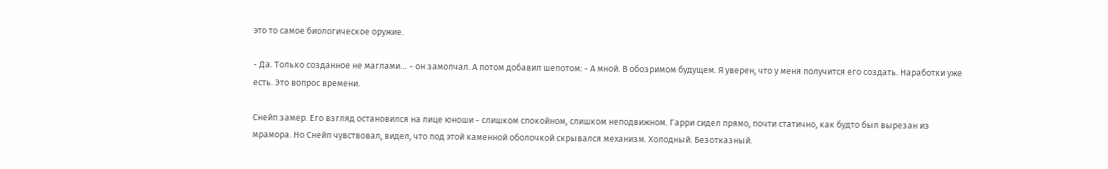это то самое биологическое оружие.

- Да. Только созданное не маглами… - он замолчал. А потом добавил шепотом: - А мной. В обозримом будущем. Я уверен, что у меня получится его создать. Наработки уже есть. Это вопрос времени.

Снейп замер. Его взгляд остановился на лице юноши - слишком спокойном, слишком неподвижном. Гарри сидел прямо, почти статично, как будто был вырезан из мрамора. Но Снейп чувствовал, видел, что под этой каменной оболочкой скрывался механизм. Холодный. Безотказный.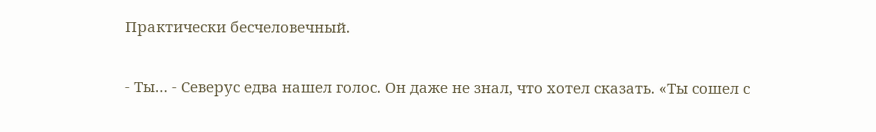Практически бесчеловечный.

- Ты… - Северус едва нашел голос. Он даже не знал, что хотел сказать. «Ты сошел с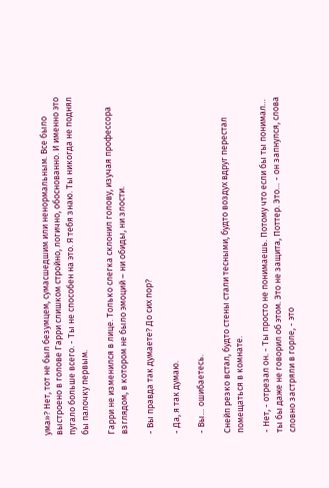ума»? Нет, тот не был безумцем, сумасшедшим или ненормальным. Все было выстроено в голове Гарри слишком стройно, логично, обоснованно. И именно это пугало больше всего. - Ты не способен на это. Я тебя знаю. Ты никогда не поднял бы палочку первым.

Гарри не изменился в лице. Только слегка склонил голову, изучая профессора взглядом, в котором не было эмоций – ни обиды, ни злости.

- Вы правда так думаете? До сих пор?

- Да, я так думаю.

- Вы… ошибаетесь.

Снейп резко встал, будто стены стали тесными, будто воздух вдруг перестал помещаться в комнате.

- Нет, - отрезал он. - Ты просто не понимаешь. Потому что если бы ты понимал… ты бы даже не говорил об этом. Это не защита, Поттер. Это… - он запнулся, слова словно застряли в горле, - это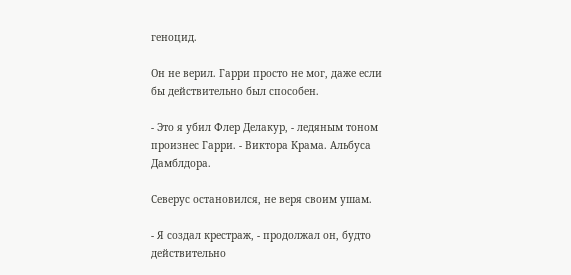геноцид.

Он не верил. Гарри просто не мог, даже если бы действительно был способен.

- Это я убил Флер Делакур, - ледяным тоном произнес Гарри. - Виктора Крама. Альбуса Дамблдора.

Северус остановился, не веря своим ушам.

- Я создал крестраж, - продолжал он, будто действительно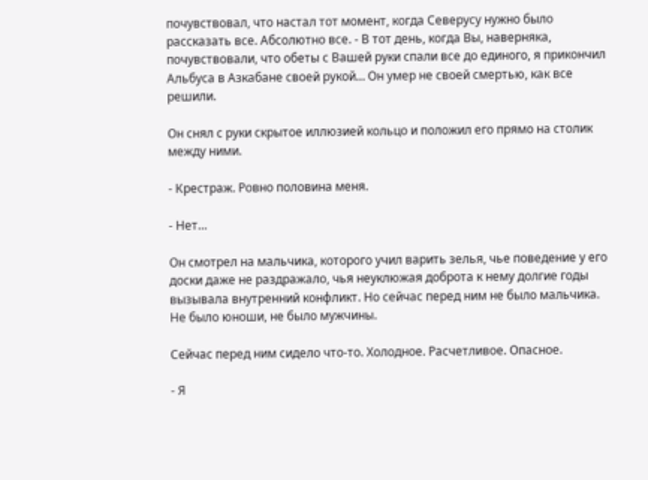почувствовал, что настал тот момент, когда Северусу нужно было рассказать все. Абсолютно все. - В тот день, когда Вы, наверняка, почувствовали, что обеты с Вашей руки спали все до единого, я прикончил Альбуса в Азкабане своей рукой… Он умер не своей смертью, как все решили.

Он снял с руки скрытое иллюзией кольцо и положил его прямо на столик между ними.

- Крестраж. Ровно половина меня.

- Нет…

Он смотрел на мальчика, которого учил варить зелья, чье поведение у его доски даже не раздражало, чья неуклюжая доброта к нему долгие годы вызывала внутренний конфликт. Но сейчас перед ним не было мальчика. Не было юноши, не было мужчины.

Сейчас перед ним сидело что-то. Холодное. Расчетливое. Опасное.

- Я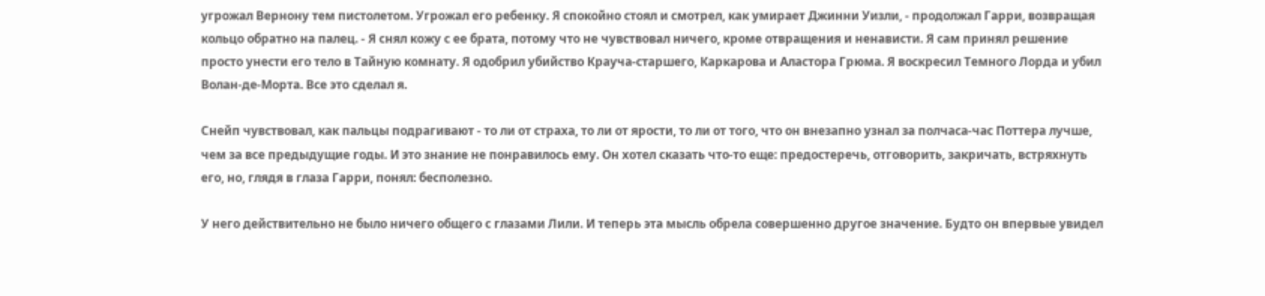угрожал Вернону тем пистолетом. Угрожал его ребенку. Я спокойно стоял и смотрел, как умирает Джинни Уизли, - продолжал Гарри, возвращая кольцо обратно на палец. - Я снял кожу с ее брата, потому что не чувствовал ничего, кроме отвращения и ненависти. Я сам принял решение просто унести его тело в Тайную комнату. Я одобрил убийство Крауча-старшего, Каркарова и Аластора Грюма. Я воскресил Темного Лорда и убил Волан-де-Морта. Все это сделал я.

Снейп чувствовал, как пальцы подрагивают - то ли от страха, то ли от ярости, то ли от того, что он внезапно узнал за полчаса-час Поттера лучше, чем за все предыдущие годы. И это знание не понравилось ему. Он хотел сказать что-то еще: предостеречь, отговорить, закричать, встряхнуть его, но, глядя в глаза Гарри, понял: бесполезно.

У него действительно не было ничего общего с глазами Лили. И теперь эта мысль обрела совершенно другое значение. Будто он впервые увидел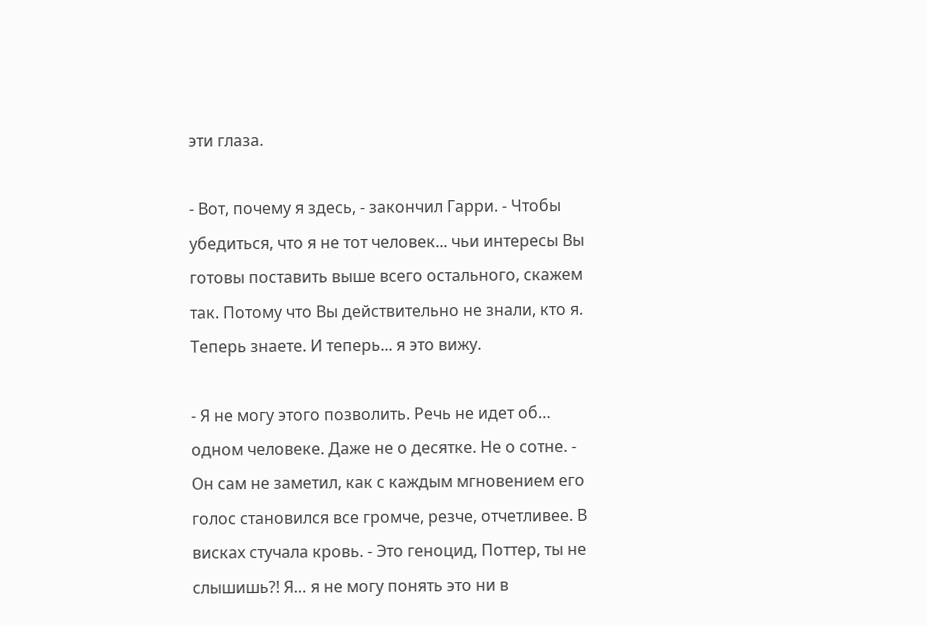эти глаза.

- Вот, почему я здесь, - закончил Гарри. - Чтобы убедиться, что я не тот человек... чьи интересы Вы готовы поставить выше всего остального, скажем так. Потому что Вы действительно не знали, кто я. Теперь знаете. И теперь... я это вижу.

- Я не могу этого позволить. Речь не идет об… одном человеке. Даже не о десятке. Не о сотне. - Он сам не заметил, как с каждым мгновением его голос становился все громче, резче, отчетливее. В висках стучала кровь. - Это геноцид, Поттер, ты не слышишь?! Я… я не могу понять это ни в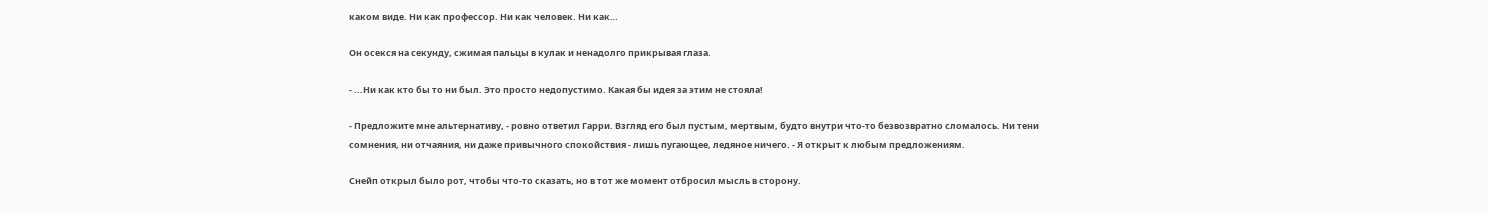каком виде. Ни как профессор. Ни как человек. Ни как…

Он осекся на секунду, сжимая пальцы в кулак и ненадолго прикрывая глаза.

- ...Ни как кто бы то ни был. Это просто недопустимо. Какая бы идея за этим не стояла!

- Предложите мне альтернативу, - ровно ответил Гарри. Взгляд его был пустым, мертвым, будто внутри что-то безвозвратно сломалось. Ни тени сомнения, ни отчаяния, ни даже привычного спокойствия - лишь пугающее, ледяное ничего. - Я открыт к любым предложениям.

Снейп открыл было рот, чтобы что-то сказать, но в тот же момент отбросил мысль в сторону.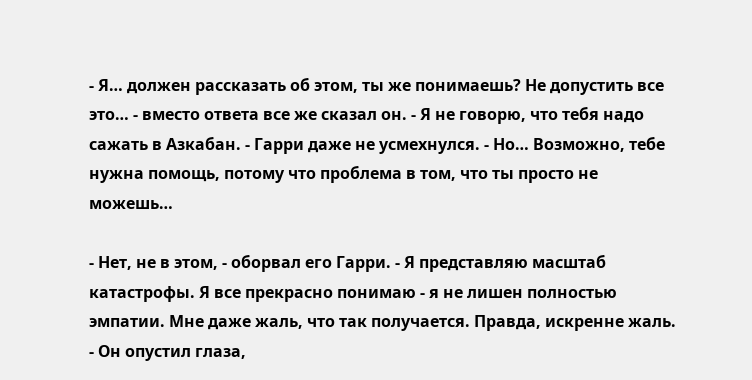- Я… должен рассказать об этом, ты же понимаешь? Не допустить все это… - вместо ответа все же сказал он. - Я не говорю, что тебя надо сажать в Азкабан. - Гарри даже не усмехнулся. - Но… Возможно, тебе нужна помощь, потому что проблема в том, что ты просто не можешь…

- Нет, не в этом, - оборвал его Гарри. - Я представляю масштаб катастрофы. Я все прекрасно понимаю - я не лишен полностью эмпатии. Мне даже жаль, что так получается. Правда, искренне жаль. - Он опустил глаза,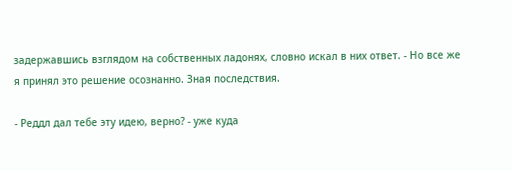задержавшись взглядом на собственных ладонях, словно искал в них ответ. - Но все же я принял это решение осознанно. Зная последствия.

- Реддл дал тебе эту идею, верно? - уже куда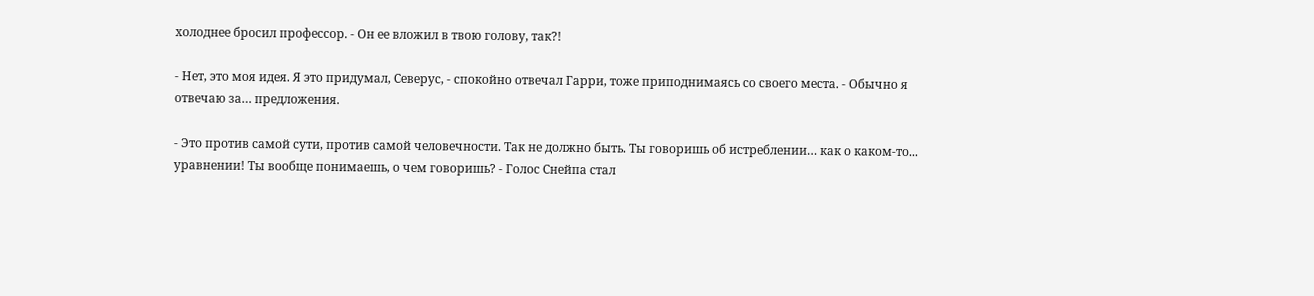холоднее бросил профессор. - Он ее вложил в твою голову, так?!

- Нет, это моя идея. Я это придумал, Северус, - спокойно отвечал Гарри, тоже приподнимаясь со своего места. - Обычно я отвечаю за… предложения.

- Это против самой сути, против самой человечности. Так не должно быть. Ты говоришь об истреблении… как о каком-то... уравнении! Ты вообще понимаешь, о чем говоришь? - Голос Снейпа стал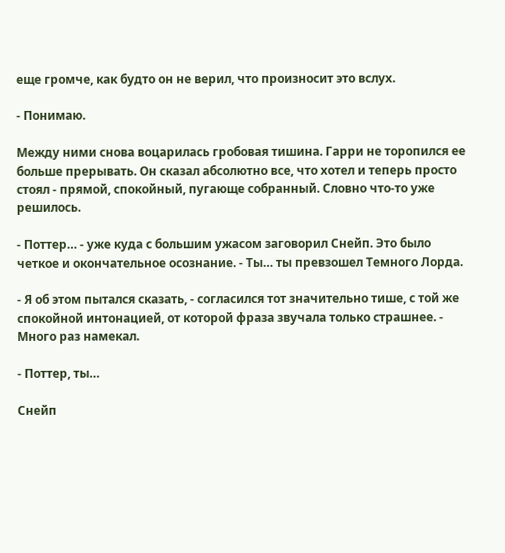еще громче, как будто он не верил, что произносит это вслух.

- Понимаю.

Между ними снова воцарилась гробовая тишина. Гарри не торопился ее больше прерывать. Он сказал абсолютно все, что хотел и теперь просто стоял - прямой, спокойный, пугающе собранный. Словно что-то уже решилось.

- Поттер… - уже куда с большим ужасом заговорил Снейп. Это было четкое и окончательное осознание. - Ты… ты превзошел Темного Лорда.

- Я об этом пытался сказать, - согласился тот значительно тише, с той же спокойной интонацией, от которой фраза звучала только страшнее. - Много раз намекал.

- Поттер, ты…

Снейп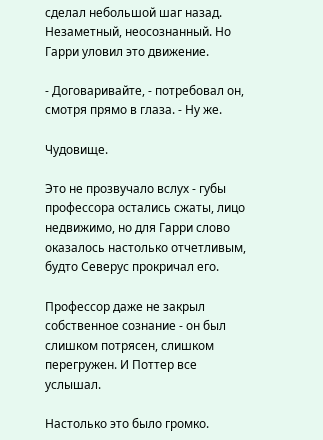сделал небольшой шаг назад. Незаметный, неосознанный. Но Гарри уловил это движение.

- Договаривайте, - потребовал он, смотря прямо в глаза. - Ну же.

Чудовище.

Это не прозвучало вслух - губы профессора остались сжаты, лицо недвижимо, но для Гарри слово оказалось настолько отчетливым, будто Северус прокричал его.

Профессор даже не закрыл собственное сознание - он был слишком потрясен, слишком перегружен. И Поттер все услышал.

Настолько это было громко.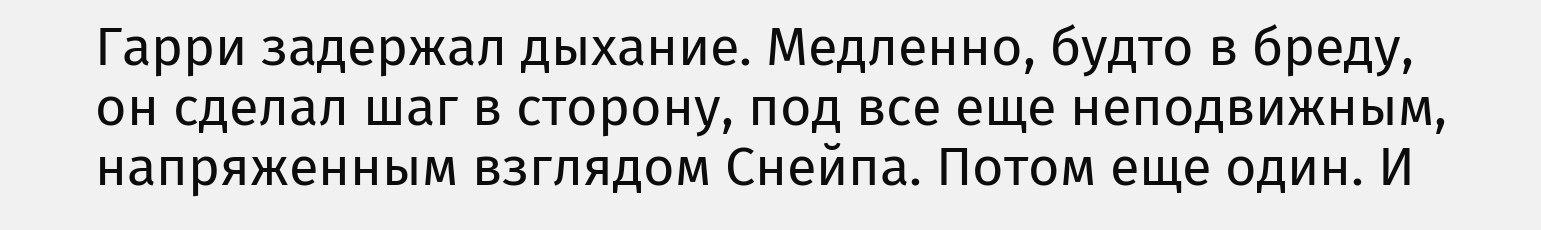Гарри задержал дыхание. Медленно, будто в бреду, он сделал шаг в сторону, под все еще неподвижным, напряженным взглядом Снейпа. Потом еще один. И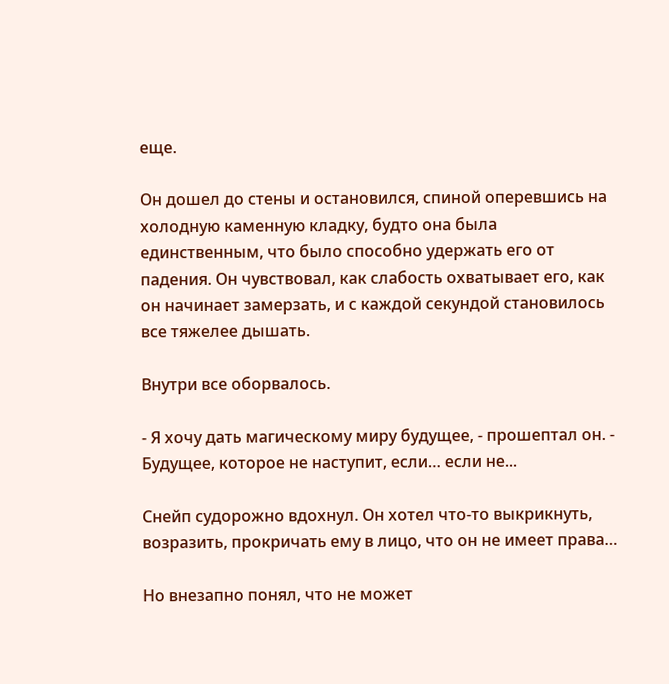еще.

Он дошел до стены и остановился, спиной оперевшись на холодную каменную кладку, будто она была единственным, что было способно удержать его от падения. Он чувствовал, как слабость охватывает его, как он начинает замерзать, и с каждой секундой становилось все тяжелее дышать.

Внутри все оборвалось.

- Я хочу дать магическому миру будущее, - прошептал он. - Будущее, которое не наступит, если… если не...

Снейп судорожно вдохнул. Он хотел что-то выкрикнуть, возразить, прокричать ему в лицо, что он не имеет права…

Но внезапно понял, что не может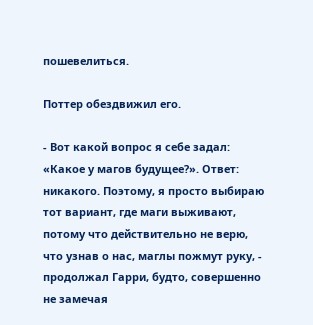пошевелиться.

Поттер обездвижил его.

- Вот какой вопрос я себе задал: «Какое у магов будущее?». Ответ: никакого. Поэтому, я просто выбираю тот вариант, где маги выживают, потому что действительно не верю, что узнав о нас, маглы пожмут руку, - продолжал Гарри, будто, совершенно не замечая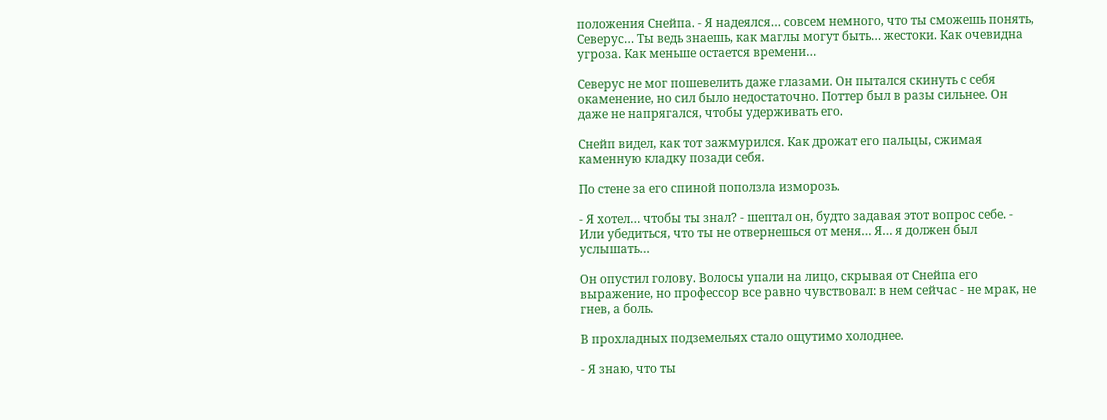положения Снейпа. - Я надеялся… совсем немного, что ты сможешь понять, Северус… Ты ведь знаешь, как маглы могут быть… жестоки. Как очевидна угроза. Как меньше остается времени…

Северус не мог пошевелить даже глазами. Он пытался скинуть с себя окаменение, но сил было недостаточно. Поттер был в разы сильнее. Он даже не напрягался, чтобы удерживать его.

Снейп видел, как тот зажмурился. Как дрожат его пальцы, сжимая каменную кладку позади себя.

По стене за его спиной поползла изморозь.

- Я хотел… чтобы ты знал? - шептал он, будто задавая этот вопрос себе. - Или убедиться, что ты не отвернешься от меня… Я… я должен был услышать…

Он опустил голову. Волосы упали на лицо, скрывая от Снейпа его выражение, но профессор все равно чувствовал: в нем сейчас - не мрак, не гнев, а боль.

В прохладных подземельях стало ощутимо холоднее.

- Я знаю, что ты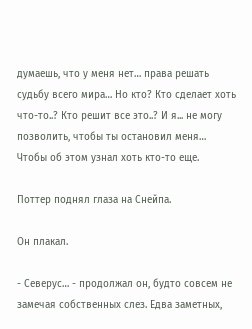думаешь, что у меня нет… права решать судьбу всего мира… Но кто? Кто сделает хоть что-то..? Кто решит все это..? И я... не могу позволить, чтобы ты остановил меня… Чтобы об этом узнал хоть кто-то еще.

Поттер поднял глаза на Снейпа.

Он плакал.

- Северус… - продолжал он, будто совсем не замечая собственных слез. Едва заметных,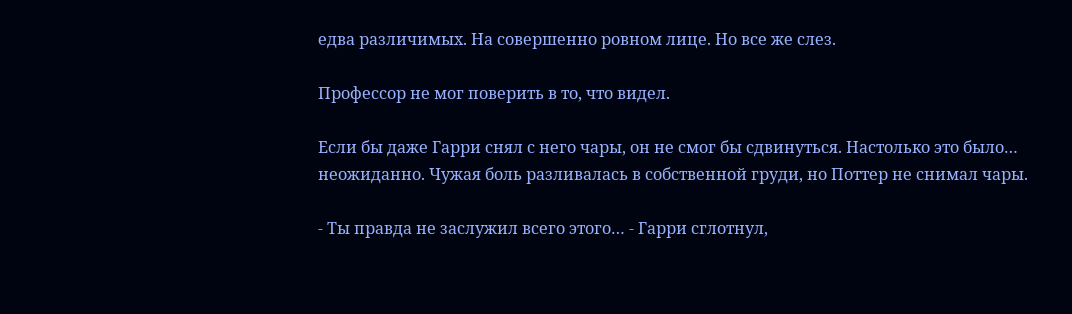едва различимых. На совершенно ровном лице. Но все же слез.

Профессор не мог поверить в то, что видел.

Если бы даже Гарри снял с него чары, он не смог бы сдвинуться. Настолько это было… неожиданно. Чужая боль разливалась в собственной груди, но Поттер не снимал чары.

- Ты правда не заслужил всего этого… - Гарри сглотнул,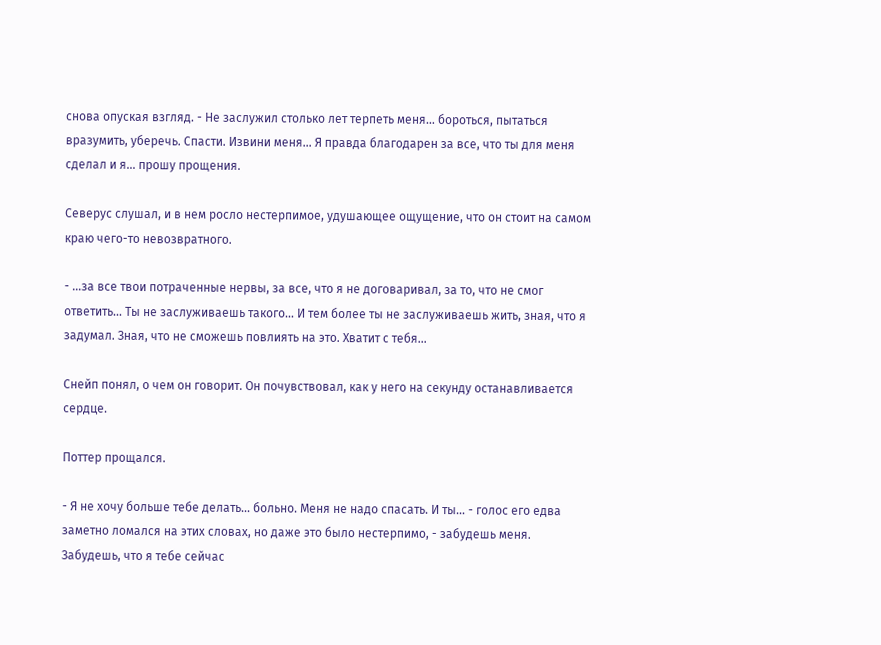снова опуская взгляд. - Не заслужил столько лет терпеть меня… бороться, пытаться вразумить, уберечь. Спасти. Извини меня… Я правда благодарен за все, что ты для меня сделал и я… прошу прощения.

Северус слушал, и в нем росло нестерпимое, удушающее ощущение, что он стоит на самом краю чего-то невозвратного.

- …за все твои потраченные нервы, за все, что я не договаривал, за то, что не смог ответить… Ты не заслуживаешь такого… И тем более ты не заслуживаешь жить, зная, что я задумал. Зная, что не сможешь повлиять на это. Хватит с тебя…

Снейп понял, о чем он говорит. Он почувствовал, как у него на секунду останавливается сердце.

Поттер прощался.

- Я не хочу больше тебе делать… больно. Меня не надо спасать. И ты… - голос его едва заметно ломался на этих словах, но даже это было нестерпимо, - забудешь меня. Забудешь, что я тебе сейчас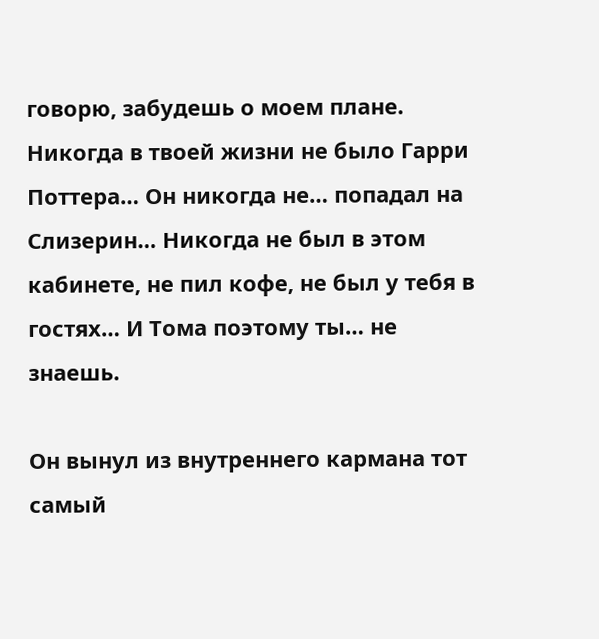говорю, забудешь о моем плане. Никогда в твоей жизни не было Гарри Поттера… Он никогда не… попадал на Слизерин… Никогда не был в этом кабинете, не пил кофе, не был у тебя в гостях… И Тома поэтому ты… не знаешь.

Он вынул из внутреннего кармана тот самый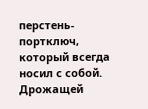перстень-портключ, который всегда носил с собой. Дрожащей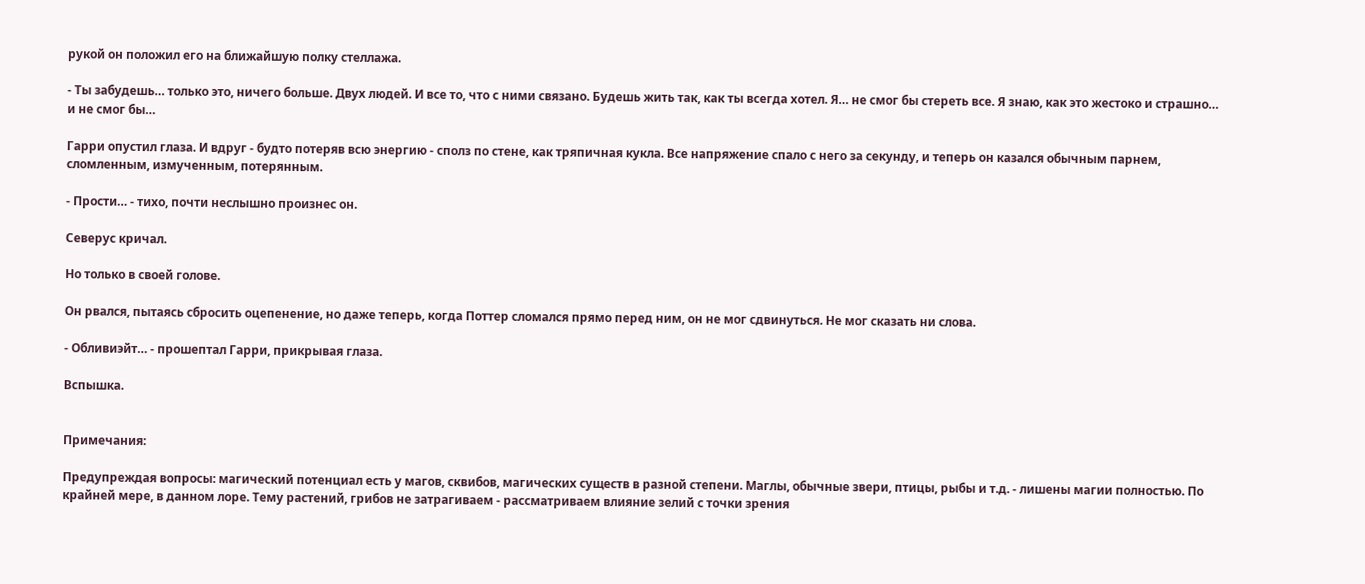рукой он положил его на ближайшую полку стеллажа.

- Ты забудешь… только это, ничего больше. Двух людей. И все то, что с ними связано. Будешь жить так, как ты всегда хотел. Я… не смог бы стереть все. Я знаю, как это жестоко и страшно… и не смог бы…

Гарри опустил глаза. И вдруг - будто потеряв всю энергию - сполз по стене, как тряпичная кукла. Все напряжение спало с него за секунду, и теперь он казался обычным парнем, сломленным, измученным, потерянным.

- Прости… - тихо, почти неслышно произнес он.

Северус кричал.

Но только в своей голове.

Он рвался, пытаясь сбросить оцепенение, но даже теперь, когда Поттер сломался прямо перед ним, он не мог сдвинуться. Не мог сказать ни слова.

- Обливиэйт… - прошептал Гарри, прикрывая глаза.

Вспышка.


Примечания:

Предупреждая вопросы: магический потенциал есть у магов, сквибов, магических существ в разной степени. Маглы, обычные звери, птицы, рыбы и т.д. - лишены магии полностью. По крайней мере, в данном лоре. Тему растений, грибов не затрагиваем - рассматриваем влияние зелий с точки зрения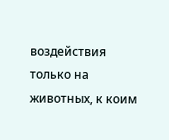воздействия только на животных, к коим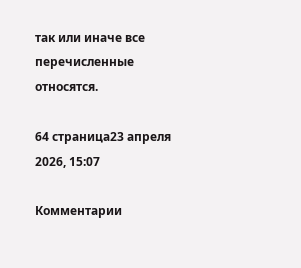так или иначе все перечисленные относятся.

64 страница23 апреля 2026, 15:07

Комментарии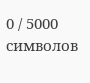0 / 5000 символов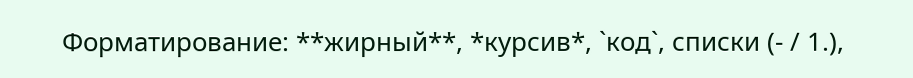Форматирование: **жирный**, *курсив*, `код`, списки (- / 1.),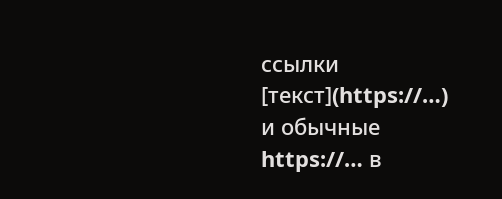ссылки [текст](https://…) и обычные https://… в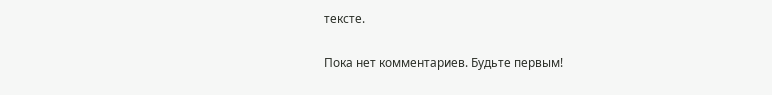тексте.

Пока нет комментариев. Будьте первым!